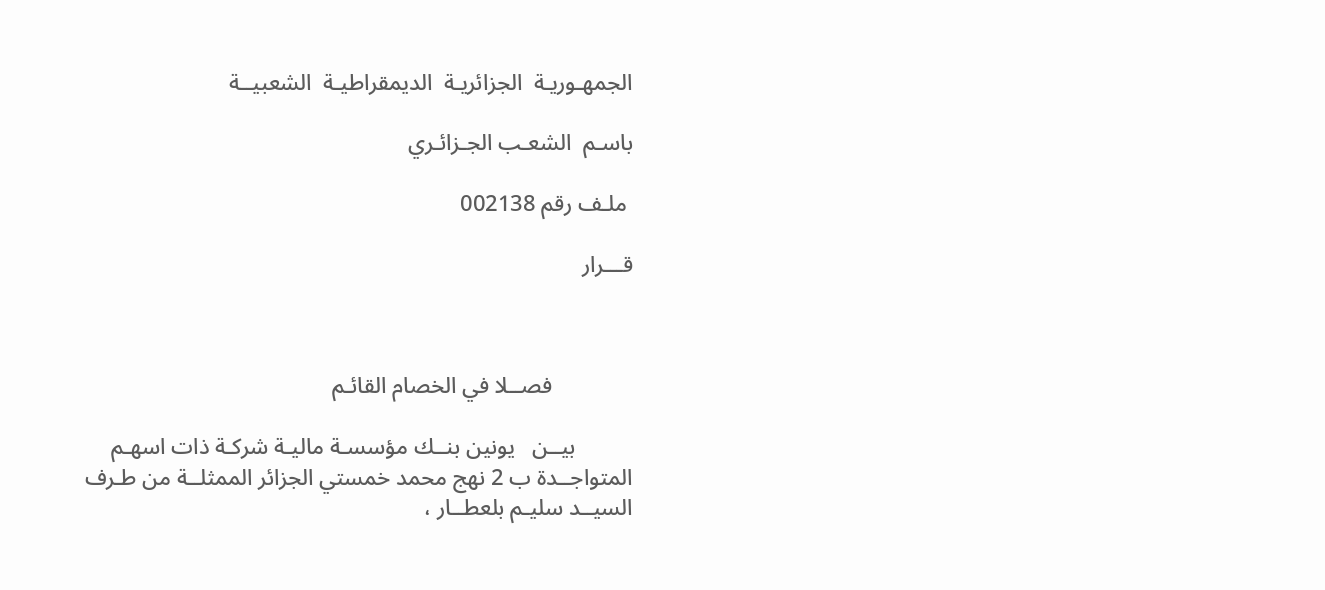الجمهـوريـة  الجزائريـة  الديمقراطيـة  الشعبيــة

باسـم  الشعـب الجـزائـري

 ملـف رقم 002138

قـــرار



              فصــلا في الخصام القائـم

          بيــن   يونين بنــك مؤسسـة ماليـة شركـة ذات اسهـم المتواجــدة ب 2 نهج محمد خمستي الجزائر الممثلــة من طـرف السيــد سليـم بلعطــار ،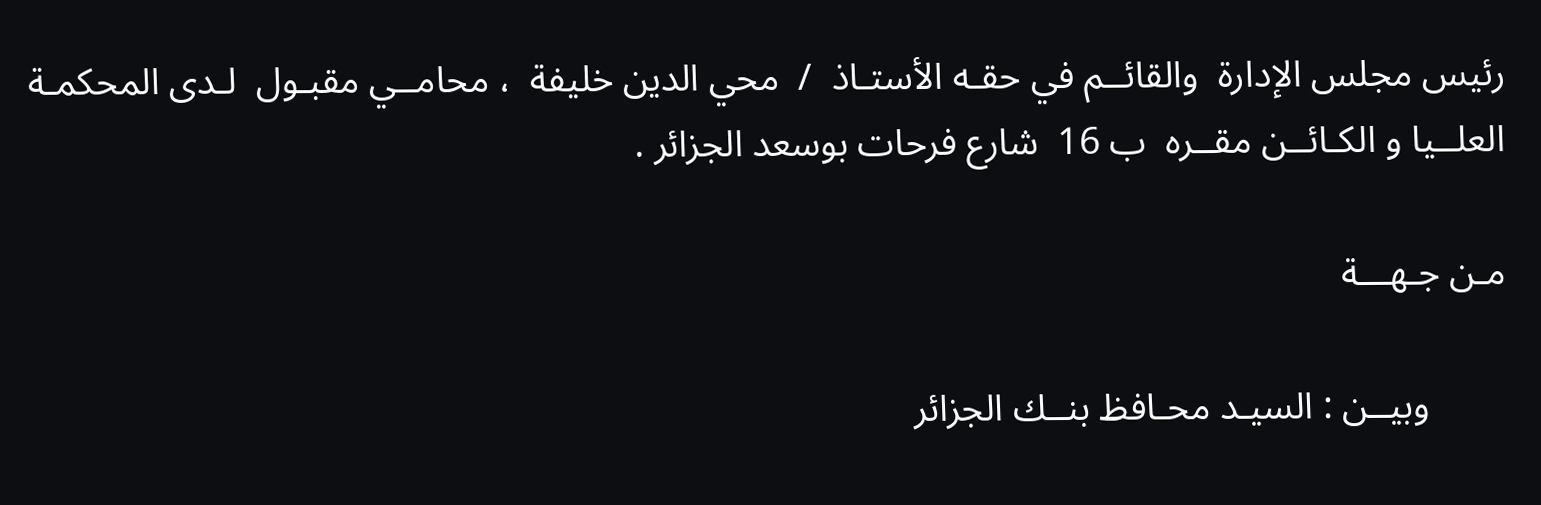رئيس مجلس الإدارة  والقائــم في حقـه الأستـاذ  /  محي الدين خليفة  ، محامــي مقبـول  لـدى المحكمـة  العلــيا و الكـائــن مقــره  ب 16  شارع فرحات بوسعد الجزائر .

مـن جـهـــة

        وبيــن : السيـد محـافظ بنــك الجزائر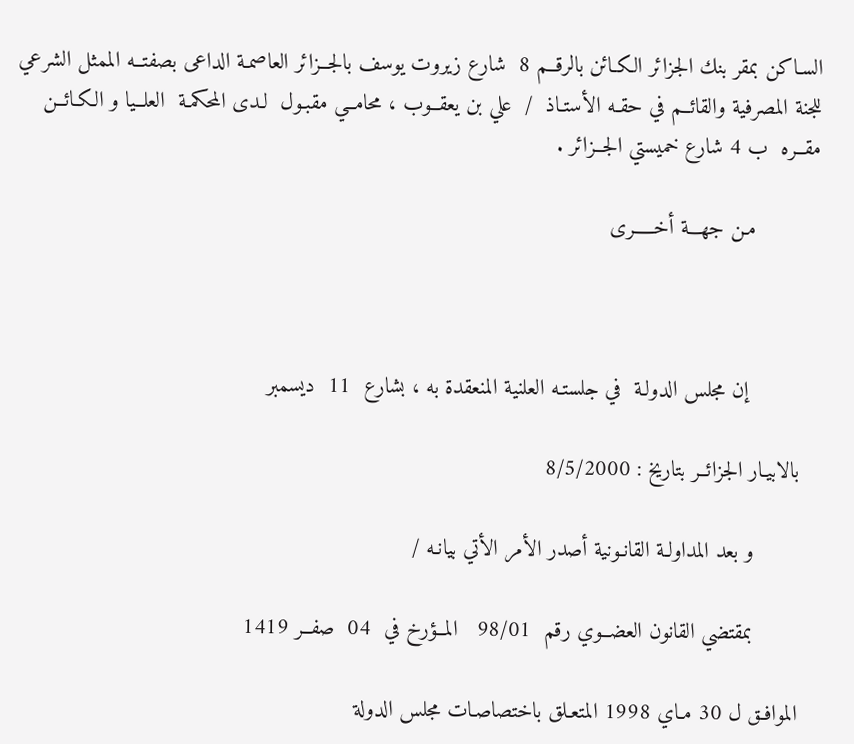السـاكن بمقر بنك الجزائر الكـائن بالرقــم 8  شارع زيروت يوسف بالجــزائر العاصمـة الداعى بصفتــه الممثل الشرعي للجنة المصرفية والقائــم في حقـه الأستـاذ  /  علي بن يعقــوب ، محامــي مقبـول  لـدى المحكمـة  العلــيا و الكـائــن مقــره  ب 4 شارع خميستي الجــزائر .

          مـن جهـــة أخـــــرى



           إن مجلس الدولـة  في جلستـه العلنية المنعقدة به ، بشارع  11  ديسمبر

   بالابيـار الجزائــر بتاريخ : 8/5/2000

          و بعد المداولـة القانـونية أصدر الأمر الأتي بيانـه /

          بمقتضي القانون العضــوي رقم  98/01   المــؤرخ في  04  صفــر 1419

   الموافـق ل 30 مـاي 1998 المتعـلق باختصاصـات مجلس الدولة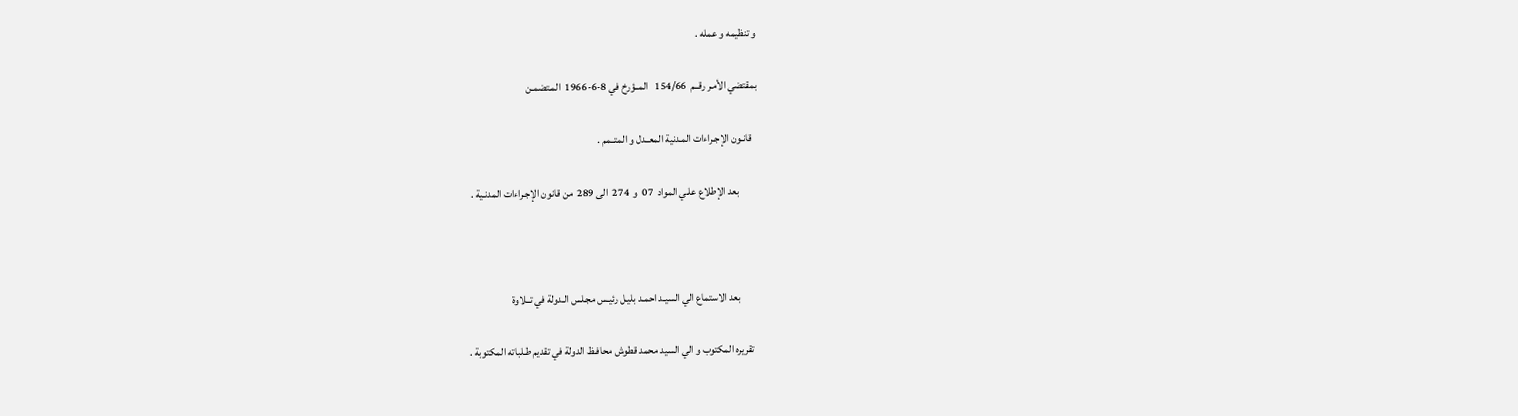و تنظيمه و عمله .

بمقتضي الأمـر رقــم  154/66   المــؤرخ في 8-6-1966  المـتضمـن

   قانـون الإجـراءات المـدنية المعــدل و المتــمم .

         بعد الإطلاع علـي المواد  07  و  274  الى 289  من قانون الإجـراءات المدنـية .



         بعد الاستماع الي السيـد احمـد بليـل رئيـس مجـلس الـدولة في تــلاوة

   تقريره المكتوب و الي السيد محمد قطوش محافـظ الدولة في تقديم طـلباته المكتوبة .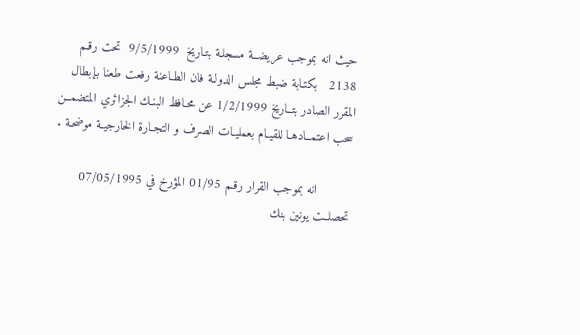حيث انه بموجب عريضــة مسجلـة بتـاريخ  9/5/1999  تحت رقـم  2138   بكتـابة ضبط مجلس الدولـة فان الطـاعنة رفعت طعنا بإبطال  المقرر الصادر بتــاريخ 1/2/1999 عن محـافظ البنـك الجزائري المتضمــن سحب اعتمــادهـا للقيـام بعمليـات الصرف و التجـارة الخارجيـة موضحـة .

         انه بموجب القرار رقـم 01/95 المؤرخ في 07/05/1995  تحصلــت يونين بنك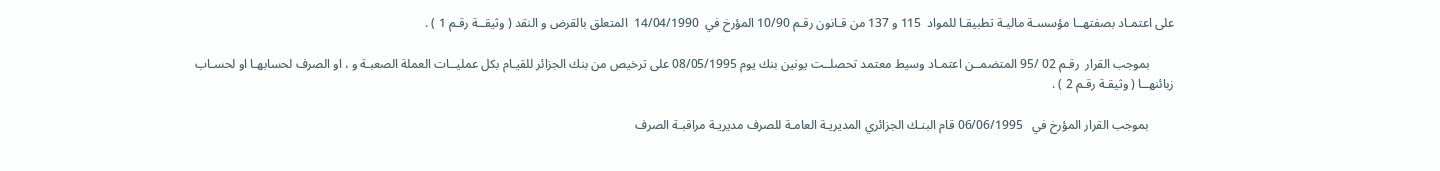على اعتمـاد بصفتهــا مؤسسـة ماليـة تطبيقـا للمواد  115 و 137 من قـانون رقـم 10/90 المؤرخ في  14/04/1990  المتعلق بالقرض و النقد ( وثيقــة رقـم 1 ) .

        بموجب القرار  رقـم 02 /95 المتضمــن اعتمـاد وسيط معتمد تحصلــت يونين بنك يوم 08/05/1995 على ترخيص من بنك الجزائر للقيـام بكل عمليــات العملة الصعبـة و ، او الصرف لحسابهـا او لحسـاب زبائنهــا ( وثيقـة رقـم 2 ) .

        بموجب القرار المؤرخ في   06/06/1995 قام البنـك الجزائري المديريـة العامـة للصرف مديريـة مراقبـة الصرف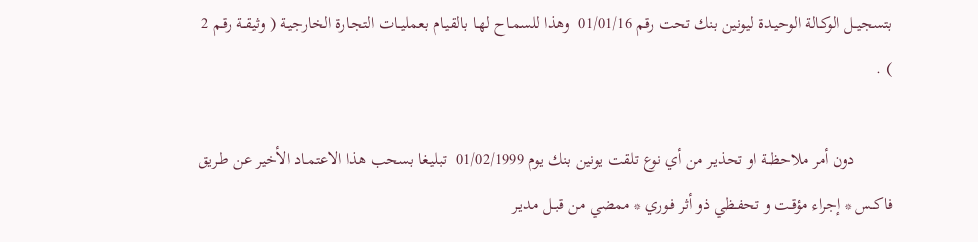بتسجيــل الوكـالة الوحيـدة ليونين بنك تحت رقم 01/01/16  وهذا للسمـاح لهـا بالقيـام بعمليــات التجـارة الخارجيـة ( وثيقــة رقـم 2 ) .

         دون أمر ملاحظــة او تحذيـر من أي نوع تلقت يونين بنك يوم 01/02/1999  تبليـغا بسحب هذا الاعتمـاد الأخير عن طـريق فاكــس * إجراء مؤقـت و تحفـظي ذو أثر فـوري * ممضي من قبــل مديـر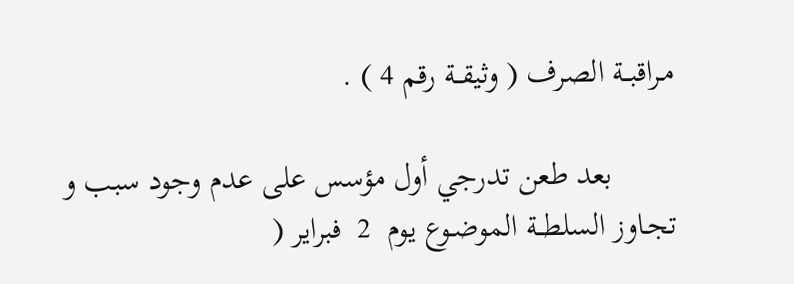مـراقبــة الصرف ( وثيقــة رقم 4 ) .

        بعد طعن تدرجي أول مؤسس على عدم وجود سبب و تجـاوز السلطــة الموضـوع يوم  2  فبراير (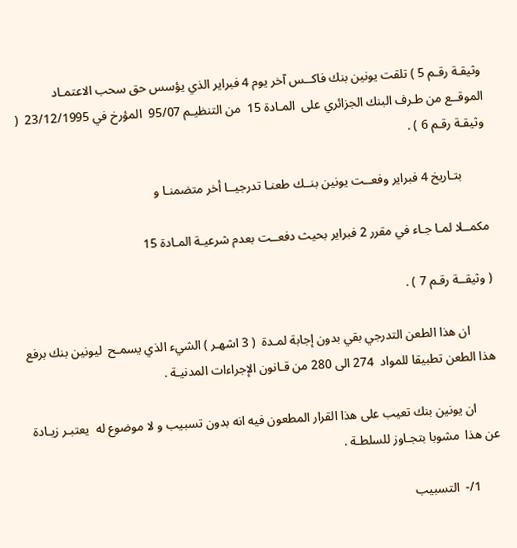وثيقـة رقـم 5 ) تلقت يونين بنك فاكــس آخر يوم 4 فبراير الذي يؤسس حق سحب الاعتمـاد الموقــع من طـرف البنك الجزائري على  المـادة 15  من التنظيـم 95/07  المؤرخ في 23/12/1995  ( وثيقـة رقـم 6 ) .

        بتـاريخ 4 فبراير وفعــت يونين بنــك طعنـا تدرجيــا أخر متضمنـا و

مكمــلا لمـا جـاء في مقرر 2 فبراير بحيث دفعــت بعدم شرعيـة المـادة 15

( وثيقــة رقـم 7 ) .

        ان هذا الطعن التدرجي بقي بدون إجابة لمـدة  ( 3 اشهـر ) الشيء الذي يسمـح  ليونين بنك برفع هذا الطعن تطبيقا للمواد  274 الى 280 من قـانون الإجراءات المدنيـة .

       ان يونين بنك تعيب على هذا القرار المطعون فيه انه بدون تسبيب و لا موضوع له  يعتبـر زيـادة عن هذا  مشوبا بتجـاوز للسلطـة .

       1/-  التسبيب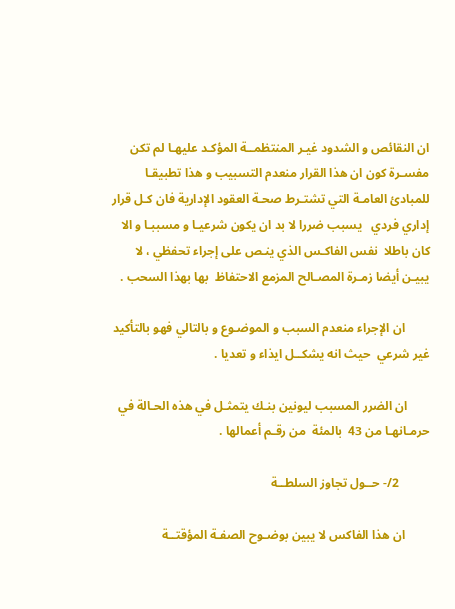ان النقائص و الشدود غيـر المنتظمــة المؤكـد عليهـا لم تكن مفسـرة كون ان هذا القرار منعدم التسبيب و هذا تطبيقـا للمبادئ العامـة التي تشتـرط صحـة العقود الإدارية فان كـل قرار إداري فردي   يسبب ضررا لا بد ان يكون شرعيـا و مسببـا و الا كان باطلا  نفس الفاكـس الذي ينـص على إجراء تحفظي ، لا يبيـن أيضا زمـرة المصـالح المزمع الاحتفاظ  بها بهذا السحب .

        ان الإجراء منعدم السبب و الموضـوع و بالتالي فهو بالتأكيد غير شرعي  حيث انه يشكــل ايذاء و تعديا .

       ان الضرر المسبب ليونين بنـك يتمثـل في هذه الحـالة في حرمـانهـا من 43  بالمئة  من رقـم أعمالها .

          2/- حــول تجاوز السلطــة

        ان هذا الفاكس لا يبين بوضـوح الصفـة المؤقتــة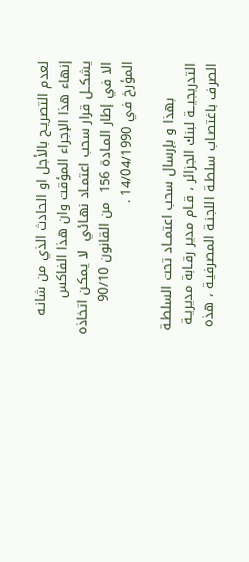لعدم التصريـح بالأجل او الحادث الذي من شانـه إنهاء هذا الإجراء المؤقت وان هذا الفاكس يشكــل قرار سحب اعتمـاد نهـائي  لا يمكـن اتخاذه الا في إطار المـادة 156  من القانون 90/10  المؤرخ في 14/04/1990 .

        بهذا و بإرسال سحب اعتمــاد تحت السلطـة التدريجيــة لبنك الجزائر ، قـام مدير رقـابة مديريـة الصرف باغتصـاب سلطـة اللجنـة المصرفيـة ، هذه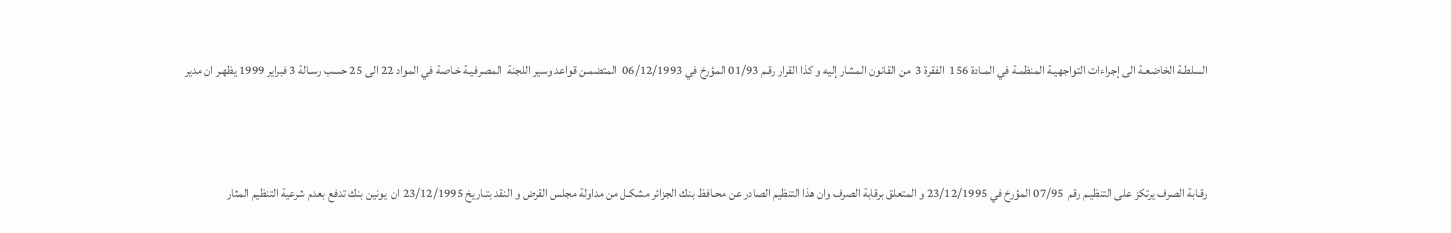السلطـة الخاضعـة الى إجراءات التواجهيـة المنظمـة في المـادة 156  الفقرة 3  من القانون المشار إليه و كذا القرار رقـم 01/93 المؤرخ في 06/12/1993  المتضمـن قواعد وسير اللجنة  المصرفيـة خـاصة في المواد 22 الى 25 حسب رسـالة 3 فبراير 1999 يظهـر ان مدير



رقـابة الصرف يرتكز على التنظيـم رقم  07/95 المؤرخ في 23/12/1995 و المتعلق برقابة الصرف وان هذا التنظيم الصادر عن محـافظ بنك الجزائر مشكـل من مداولة مجلس القرض و النقد بتـاريخ 23/12/1995 ان  يونين بنك تدفع بعدم شرعية التنظيم المثار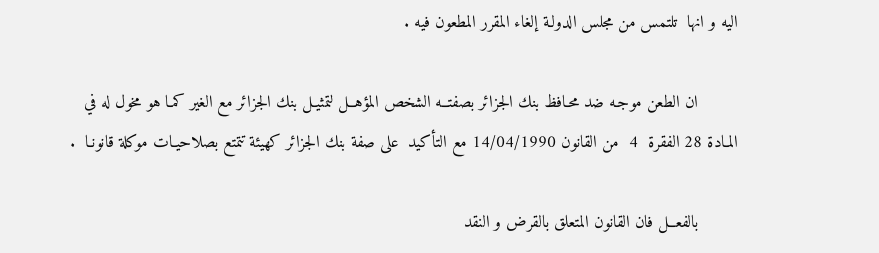اليه و انها  تلتمس من مجلس الدولـة إلغاء المقرر المطعون فيه .

        ان الطعن موجـه ضد محـافظ بنك الجزائر بصفتــه الشخص المؤهــل لتمثيـل بنك الجزائر مع الغير كمـا هو مخول له في المـادة 28 الفقرة  4  من القانون 14/04/1990 مع التأكيد  على صفة بنك الجزائر كهيئة تتمتع بصلاحيـات موكلة قانونـا  .

        بالفعــل فان القانون المتعلق بالقرض و النقد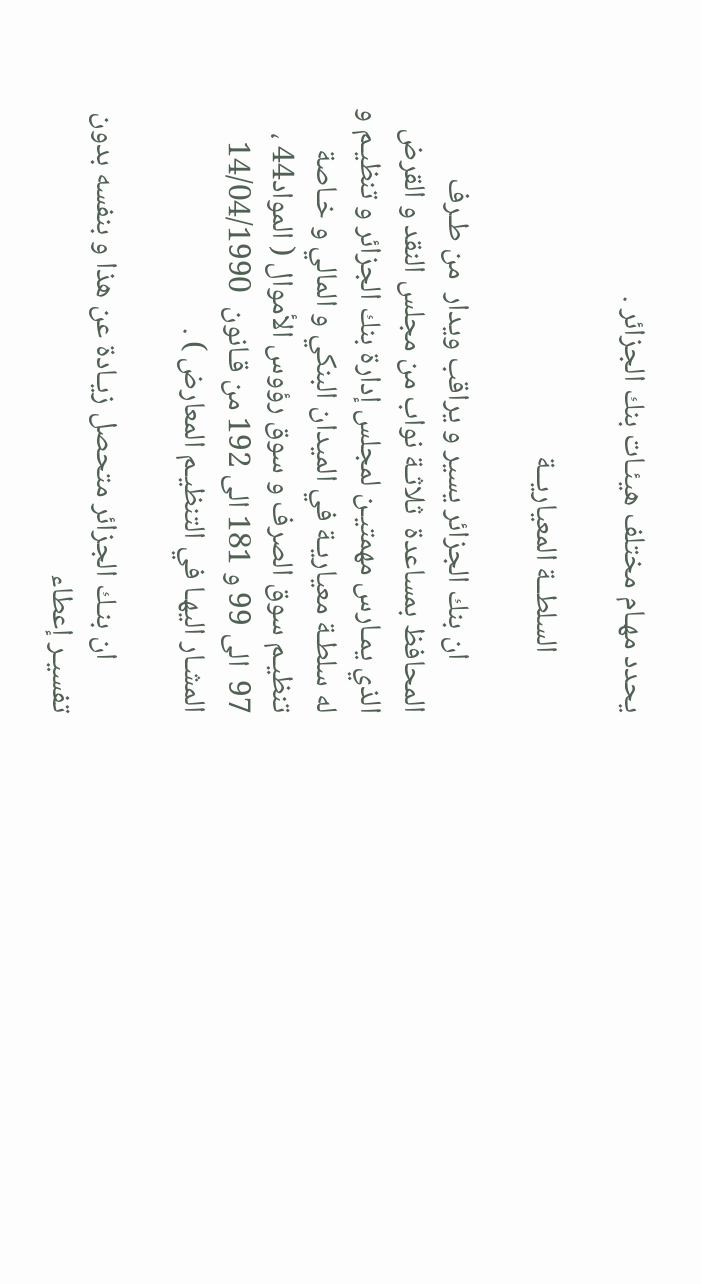يحدد مهـام مختلف هيئـات بنك الجزائر .

         السلطــة المعياريــة

        ان بنك الجزائر يسير و يراقب ويدار  من طـرف المحافظ بمساعدة  ثلاثـة نواب من مجلس النقد و القرض الذي يمـارس مهمتيـن لمجلس إدارة بنك الجزائر و تنظيـم و له سلطـة معياريـة في الميدان البنكي و المالي و خـاصة تنظيـم سوق الصرف و سوق رؤوس الأموال ( المواد44 ، 97  الى 99 و 181 الى 192 من قـانون  14/04/1990 المشـار اليهـا في التنظيـم المعارض ) .

        ان بنـك الجزائر متحصل زيـادة عن هذا و بنفسه بدون تفسيـر إعطاء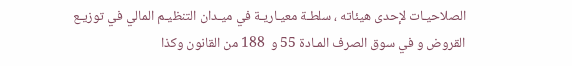الصلاحيـات لإحدى هيئاته ، سلطـة معيـاريـة في ميـدان التنظيـم المالي في توزيـع القروض و في سوق الصرف المـادة 55 و  188 من القانون وكذا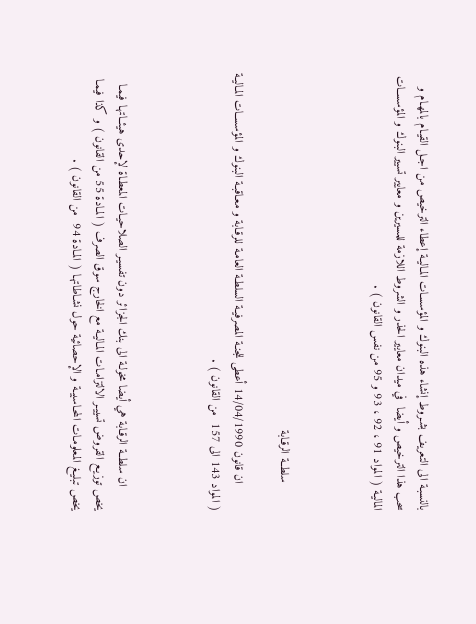بالنسبـة الى التعريف بشـروط إنشاء هذه البنوك و المؤسسـات المـاليـة إعطاء الترخيص من اجـل القيـام بالمهـام و سحب هذا الترخيص و أيضا  في ميدان معايير الحذر و الشروط اللازمة للمسيرين و معايير تسيير البنوك و المؤسســات الماليـة ( المواد 91 ، 92 ، 93 و 95 من نفس القانون ) .



        سلطــة الرقـابة

        ان قانون 14/04/1990 أعطى للجنـة المصرفيـة السلطـة العامـة للرقـابة و معـاقبـة البنوك و المؤسســات المـاليـة ( المواد 143 الى 157  من القانون ) .



       ان سلطــة الرقـابة هي أيضا مخولـة الى بنك الجزائر دون تفسيـر الصلاحيـات المعطـاة لإحدى هيئــاتهـا فيمـا يخص توزيـع القروض تسييـر الالتزامـات المـاليـة مع الخارج سوق الصرف ( المـادة 55 من القانون ) و كذا فيمـا يخص تبليـغ المعلومـات المحـاسبيـة و الإحصائية حول نشـاطاتهـا ( المـادة 94  من القانون ) .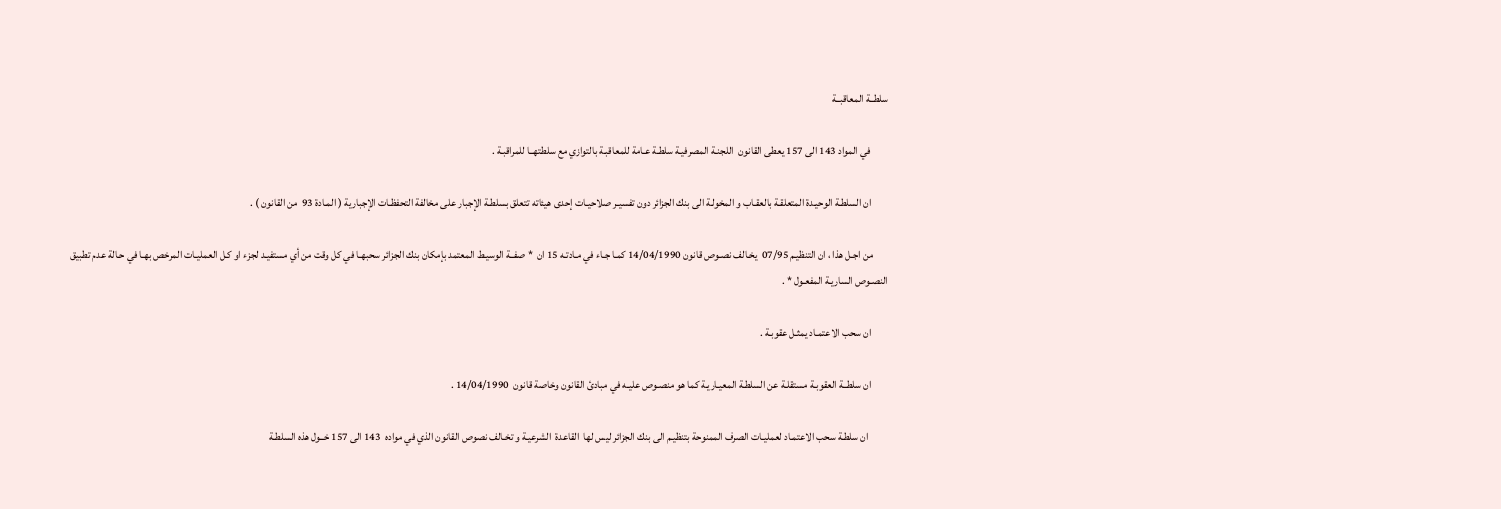سلطــة المعاقبــة

        في المواد 143 الى 157 يعطى القانون  اللجنـة المصرفيـة سلطـة عـامة للمعاقبـة بالتوازي مع سلطتهــا للمراقبـة .

        ان السلطـة الوحيـدة المتعلقـة بالعقـاب و المخولـة الى بنك الجزائر دون تفسيـر صلاحيـات إحدى هيئاته تتعلق بسلطـة الإجبار على مخالفة التحفظـات الإجبارية ( المـادة 93  من القانون ) .

       من اجـل هذا ، ان التنظيـم 07/95  يخـالف نصـوص قانون 14/04/1990 كمـا جـاء في مـادتـه 15 ان  * صفــة الوسيـط المعتمد بإمكان بنك الجزائر سحبهـا في كل وقت من أي مستفيـد لجزء او كـل العمليـات المرخص بهـا في حـالة عدم تطبيق النصـوص الساريـة المفعـول * .

        ان سحب الاعتمـاد يمثـل عقوبـة .

        ان سلطــة العقوبـة مستقلـة عن السلطـة المعيـاريـة كما هو منصـوص عليـه في مبادئ القانون وخاصة قانون  14/04/1990 .

         ان سلطـة سحب الاعتمـاد لعمليـات الصرف الممنوحة بتنظيـم الى بنك الجزائر ليس لها  القاعدة  الشرعيـة و تخـالف نصوص القانون الذي في مواده  143 الى 157 خــول هذه السلطـة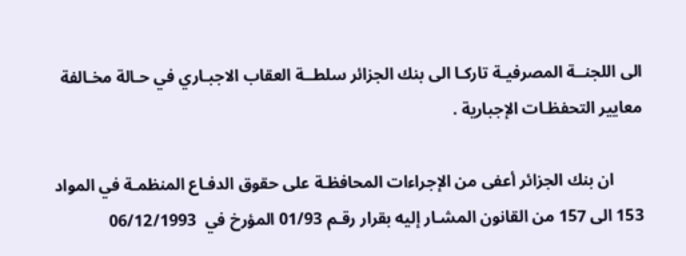الى اللجنــة المصرفيـة تاركـا الى بنك الجزائر سلطــة العقاب الاجبـاري في حـالة مخـالفة  معايير التحفظـات الإجبارية .

       ان بنك الجزائر أعفى من الإجراءات المحافظـة على حقوق الدفـاع المنظمـة في المواد 153 الى 157 من القانون المشـار إليه بقرار رقـم 01/93 المؤرخ في  06/12/1993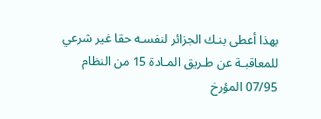بهذا أعطى بنـك الجزائر لنفسـه حقا غير شرعي للمعاقبـة عن طـريق المـادة 15 من النظام 07/95 المؤرخ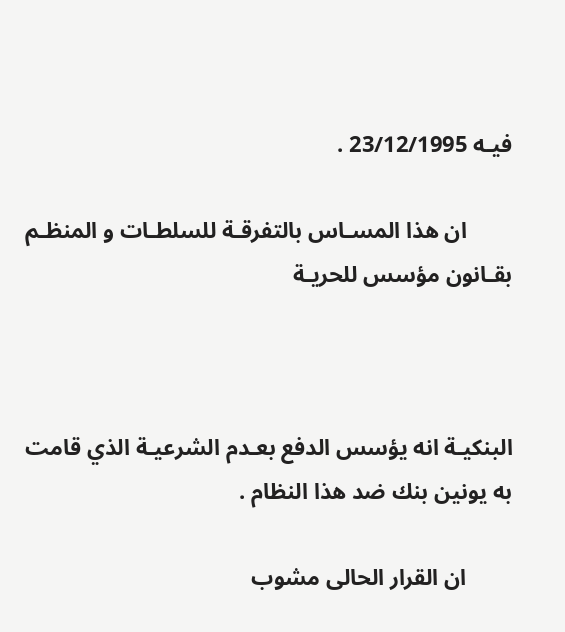فيـه 23/12/1995 .

        ان هذا المسـاس بالتفرقـة للسلطـات و المنظـم بقـانون مؤسس للحريـة



البنكيـة انه يؤسس الدفع بعـدم الشرعيـة الذي قامت به يونين بنك ضد هذا النظام .

        ان القرار الحالى مشوب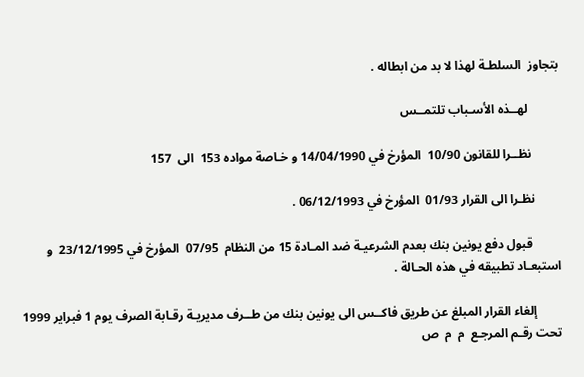بتجاوز  السلطـة لهذا لا بد من ابطاله .

          لهــذه الأسـباب تلتمــس

         نظــرا للقانون 10/90  المؤرخ في 14/04/1990 و خـاصة مواده 153  الى  157

        نظـرا الى القرار 01/93  المؤرخ في 06/12/1993 .

         قبول دفع يونين بنك بعدم الشرعيـة ضد المـادة 15 من النظام  07/95  المؤرخ في 23/12/1995  و استبعـاد تطبيقه في هذه الحـالة .

        إلغاء القرار المبلغ عن طريق فاكــس الى يونين بنك من طــرف مديريـة رقـابة الصرف يوم 1 فبراير 1999 تحت رقـم المرجـع  م  م  ص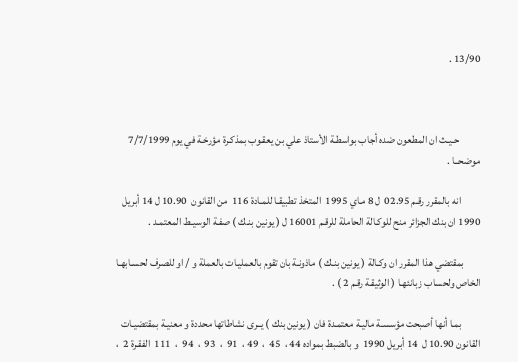13/90 .



          حـيـث ان المطعون ضده أجاب بواسطـة الأستاذ علي بن يعقـوب بمذكـرة مؤرخـة في يوم 7/7/1999 موضحــا .

         انه بالمقرر رقـم 02.95  ل 8 مـاي 1995  المتخذ تطبيقـا للمـادة 116  من القانون  10.90 ل 14 أبريل 1990 ان بنك الجزائر منح للوكـالة الحاملة للرقـم 16001 ل ( يونين بنـك ) صفـة الوسيـط المعتمـد .

        بمقتضي هذا المقرر ان وكـالة ( يونين بنـك ) ماذونـة بان تقوم بالعمليـات بالعملة و / او للصرف لحسـابهـا الخاص ولحساب زبانئهـا ( الوثيقـة رقـم 2 ) .

         بمـا أنها أصبحت مؤسسـة ماليـة معتمـدة فان ( يونين بنك ) يــرى نشاطاتها محددة و معنيـة بمقتضيـات القانون 10.90 ل  14 أبريل 1990  و بالضبط بمواده 44 ،  45  ،  49 ،  91  ،  93  ،  94  ،  111  الفقـرة 2  ،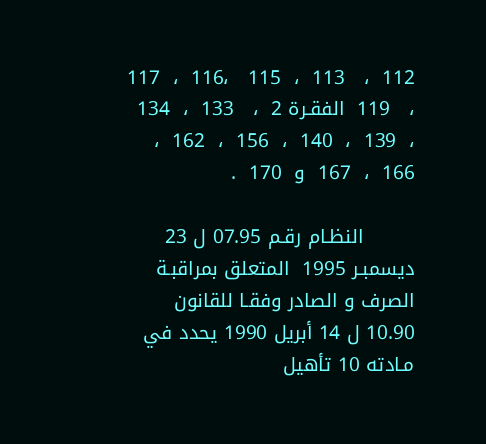112  ،   113  ،  115   ،116  ،  117  ،   119  الفقـرة 2  ،   133  ،  134   ،  139  ،  140  ،  156  ،  162  ،  166  ،  167  و  170  .

        النظـام رقـم 07.95 ل 23 ديسمبـر 1995  المتعلق بمراقبـة الصرف و الصادر وفقـا للقانون 10.90 ل 14 أبريل 1990 يحدد في مـادته 10 تأهيل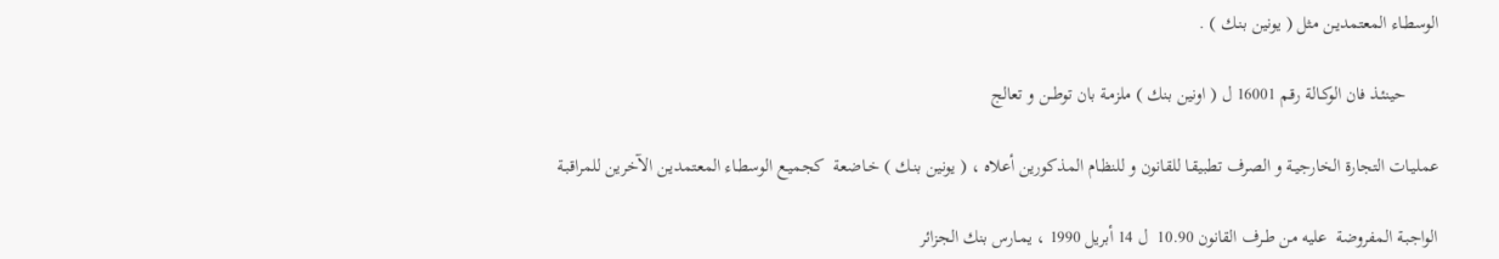الوسطـاء المعتمديـن مثل ( يونين بنـك ) .

       حينئـذ فان الوكـالة رقـم 16001 ل ( اونين بنك ) ملزمـة بان توطــن و تعالج

عمليـات التجارة الخارجيـة و الصرف تطبيقـا للقانون و للنظـام المذكورين أعلاه ، ( يونين بنـك ) خـاضعة  كجميـع الوسطـاء المعتمديـن الآخرين للمراقبـة

الواجبـة المفروضة  عليه من طـرف القانون 10.90  ل 14 أبريل 1990 ، يمـارس بنك الجزائر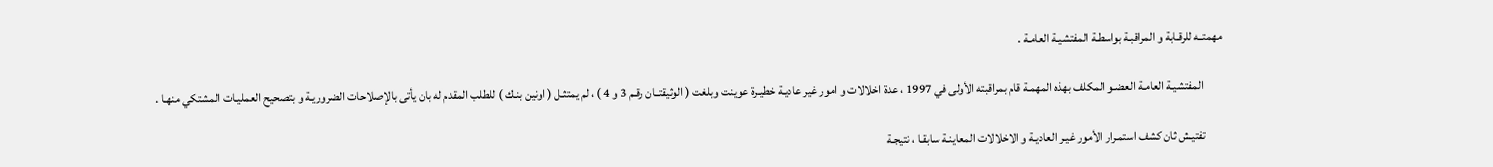مهمتــه للرقـابة و المراقبـة بواسطـة المفتشيـة العامـة .

        المفتشيـة العامـة العضـو المكلف بهذه المهمـة قام بمراقبته الأولى في 1997 ، عدة اخلالات و امور غير عاديـة خطيـرة عوينت وبلغت ( الوثيقتــان رقـم 3 و 4 ) ، لم يمتثـل ( اونين بنـك ) للطلب المقدم له بان يأتى بالإصلاحات الضروريـة و بتصحيح العمليـات المشتكي منهـا .

       تفتيـش ثان كشف استمـرار الأمور غيـر العاديـة و الاخلالات المعاينـة سابقـا ، نتيجـة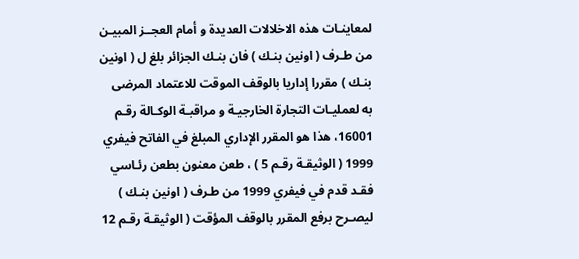لمعاينـات هذه الاخلالات العديدة و أمام العجــز المبيـن من طـرف ( اونين بنـك ) فان بنـك الجزائر بلغ ل ( اونين بنـك ) مقررا إداريا بالوقف الموقت للاعتماد المرضى به لعمليـات التجارة الخارجيـة و مراقبـة الوكـالة رقـم 16001، هذا هو المقرر الإداري المبلغ في الفاتح فيفري 1999 ( الوثيقـة رقـم 5 ) ، طعن معنون بطعن رئـاسي فقـد قدم في فيفري 1999 من طـرف ( اونين بنـك ) ليصـرح برفع المقرر بالوقف المؤقت ( الوثيقـة رقـم 12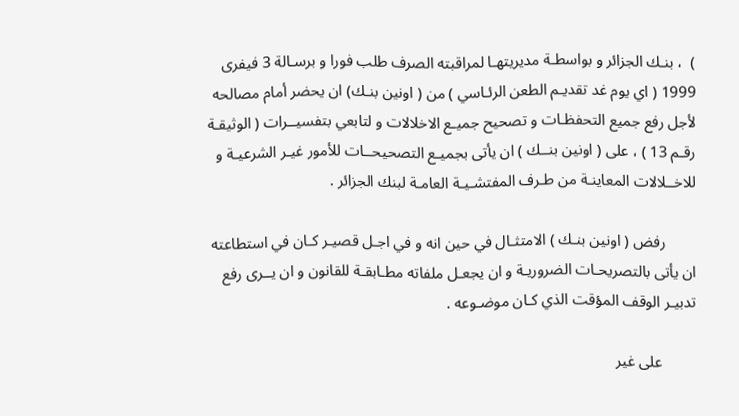)  ، بنـك الجزائر و بواسطـة مديريتهـا لمراقبته الصرف طلب فورا و برسـالة 3 فيفرى 1999 ( اي يوم غد تقديـم الطعن الرئـاسي ) من ( اونين بنـك) ان يحضر أمام مصالحه لأجل رفع جميع التحفظـات و تصحيح جميـع الاخلالات و لتابعي بتفسيــرات ( الوثيقـة رقـم 13 ) ، على ( اونين بنــك ) ان يأتى بجميـع التصحيحــات للأمور غيـر الشرعيـة و للاخــلالات المعاينـة من طـرف المفتشـيـة العامـة لبنك الجزائر .

        رفض ( اونين بنـك ) الامتثـال في حين انه و في اجـل قصيـر كـان في استطاعته ان يأتى بالتصريحـات الضروريـة و ان يجعـل ملفاته مطـابقـة للقانون و ان يــرى رفع تدبيـر الوقف المؤقت الذي كـان موضـوعه .

         على غير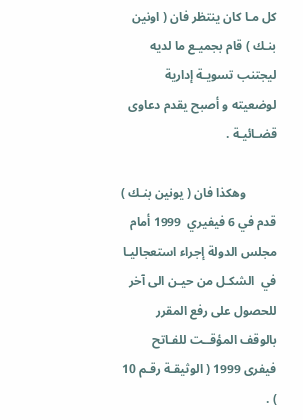كل مـا كان ينتظر فان ( اونين بنـك ) قام بجميـع ما لديه ليجتنب تسويـة إدارية لوضعيته و أصبح يقدم دعاوى قضـائيـة .

          وهكذا فان ( يونين بنـك ) قدم في 6 فيفيري  1999 أمام مجلس الدولة إجراء استعجاليـا في  الشكـل من حيـن الى آخر للحصول على رفع المقرر بالوقف المؤقــت للفـاتح فيفرى 1999 ( الوثيقـة رقـم 10 ) .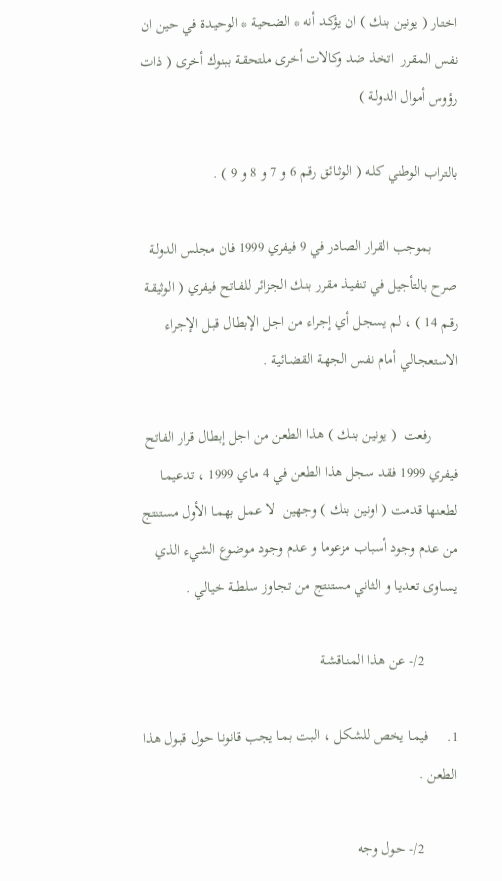اختـار ( يونين بنك ) ان يؤكـد أنه * الضحيـة * الوحيـدة في حين ان نفس المقرر  اتخذ ضد وكالات أخرى ملتحقـة ببنوك أخرى ( ذات رؤوس أموال الدولـة )

بالتراب الوطني كلـه ( الوثـائق رقـم 6 و 7 و 8 و 9 ) .

       بموجب القرار الصادر في 9 فيفري 1999 فان مجلس الدولـة صرح بالتأجيل في تنفيـذ مقرر بنـك الجزائر للفـاتح فيفري ( الوثيقـة رقـم 14 ) ، لم يسجـل أي إجراء من اجل الإبطال قبـل الإجراء الاستعجـالي أمام نفس الجهـة القضـائية .

       رفعت  ( يونين بنـك ) هذا الطعن من اجل إبطال قرار الفاتح فيفري 1999 فقـد سجل هذا الطعن في 4 مـاي 1999 ، تدعيمـا لطعنها قدمت ( اونين بنك ) وجهين  لا عمـل بهمـا الأول مستنتج من عدم وجود أسباب مزعوما و عدم وجود موضـوع الشيء الذي يسـاوى تعديـا و الثاني مستنتج من تجـاوز سلطــة خيالي .

         2/- عن هذا المنـاقشـة

1.     فيمـا يخص للشكـل ، البت بمـا يجب قانونـا حول قبـول هذا الطعن .

         2/- حـول وجه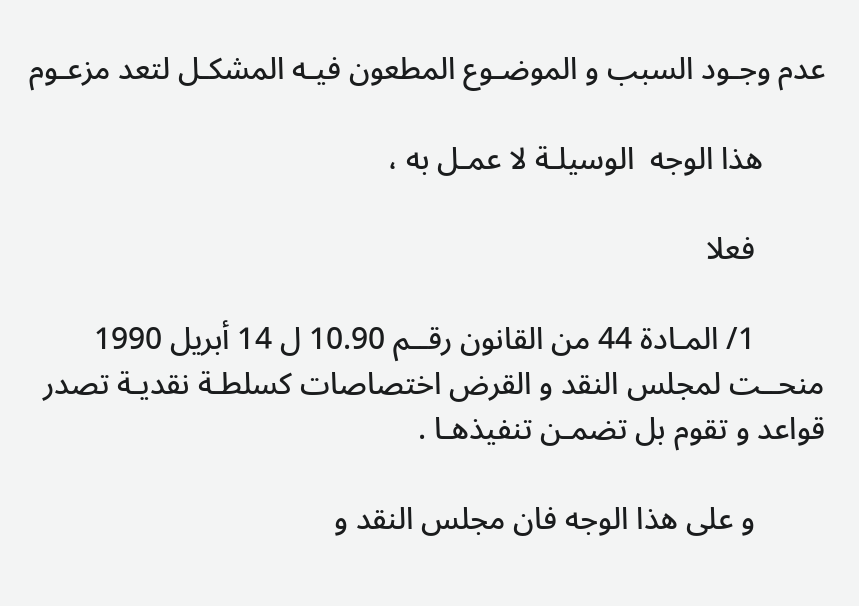عدم وجـود السبب و الموضـوع المطعون فيـه المشكـل لتعد مزعـوم

        هذا الوجه  الوسيلـة لا عمـل به ،

         فعلا

         1/ المـادة 44 من القانون رقــم 10.90 ل 14 أبريل 1990 منحــت لمجلس النقد و القرض اختصاصات كسلطـة نقديـة تصدر قواعد و تقوم بل تضمـن تنفيذهـا .

         و على هذا الوجه فان مجلس النقد و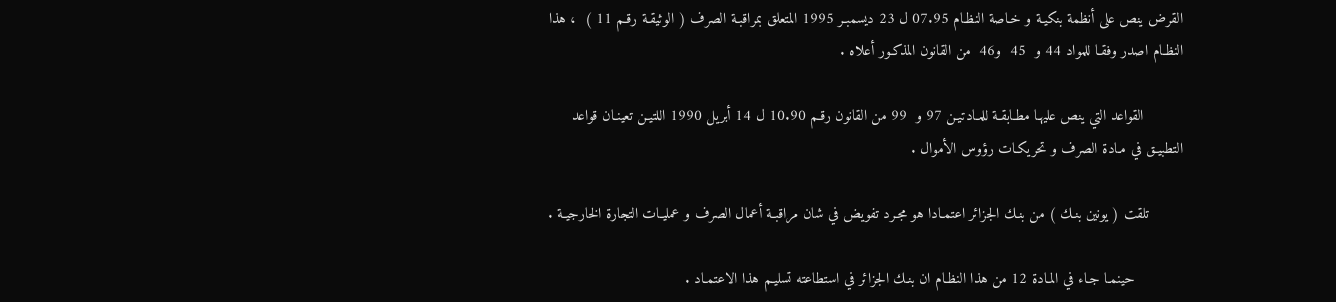القرض ينص على أنظمة بنكيـة و خـاصة النظـام 07.95 ل 23 ديسمبـر 1995 المتعلق بمراقبـة الصرف ( الوثيقـة رقـم 11 )  ، هذا النظـام اصدر وفقـا للمواد 44 و  45  و46  من القانون المذكـور أعلاه .

         القواعد التي ينص عليهـا مطـابقـة للمـادتيـن 97 و  99 من القانون رقـم 10.90 ل 14 أبريل 1990 اللتيـن تعينـان قواعد التطبيـق في مـادة الصرف و تحريكـات رؤوس الأموال .

        تلقت ( يونين بنـك ) من بنـك الجزائر اعتمـادا هو مجـرد تفويض في شان مراقبـة أعمال الصرف و عمليـات التجارة الخارجيـة .

           حينمـا جـاء في المـادة 12 من هذا النظـام ان بنـك الجزائر في استطاعته تسليـم هذا الاعتمـاد .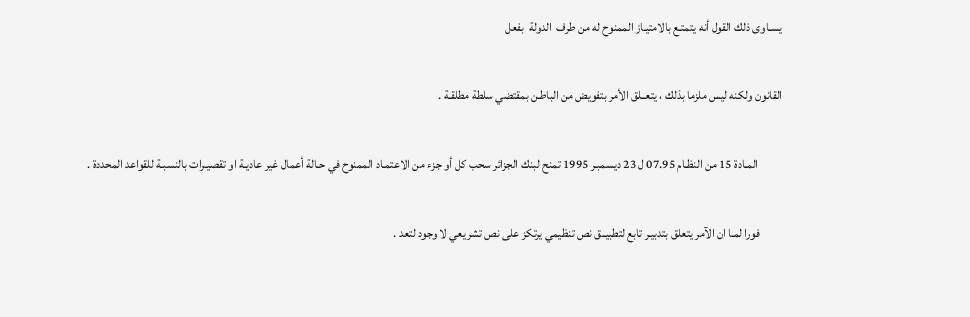يسـاوى ذلك القول أنه يتمتـع بالامتيـاز الممنوح له من طرف  الدولة  بفعل

القانون ولكنه ليس ملزما بذلك ، يتعــلق الأمر بتفويض من الباطـن بمقتضي سلطة مطلقـة .

          المـادة 15 من النظـام 07.95 ل 23 ديسمبـر 1995 تمنح لبنك الجزائر سحب كل أو جزء من الاعتمـاد الممنوح في حـالة أعمال غير عاديـة او تقصيـرات بالنسبـة للقواعد المحددة .

         فورا لمـا ان الآمر يتعلق بتدبيـر تابع لتطبيــق نص تنظيمي يرتكز على نص تشريعي لا وجود لتعد .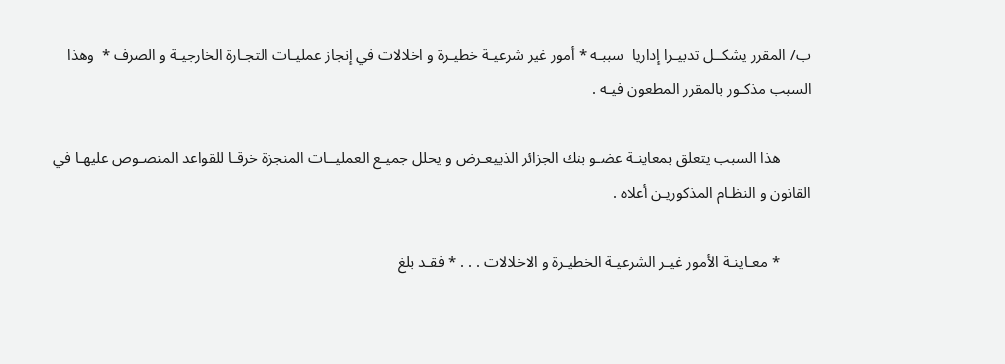ب/ المقرر يشكــل تدبيـرا إداريا  سببـه * أمور غير شرعيـة خطيـرة و اخلالات في إنجاز عمليـات التجـارة الخارجيـة و الصرف *  وهذا السبب مذكـور بالمقرر المطعون فيـه .

        هذا السبب يتعلق بمعاينـة عضـو بنك الجزائر الذييعـرض و يحلل جميـع العمليــات المنجزة خرقـا للقواعد المنصـوص عليهـا في القانون و النظـام المذكوريـن أعلاه .

        * معـاينـة الأمور غيـر الشرعيـة الخطيـرة و الاخلالات . . . * فقـد بلغ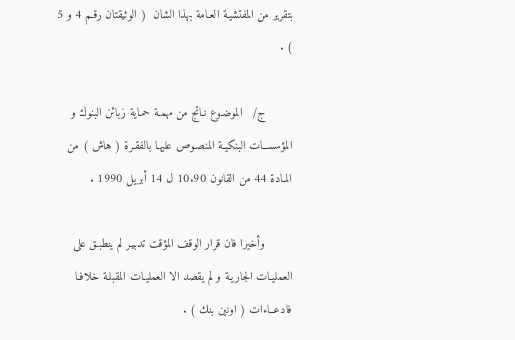بتقرير من المفتشيـة العـامة بهذا الشان  ( الوثيقتان رقـم 4 و 5 ) .

        ج/   الموضـوع نـاتج من مهمـة حمـاية زبائن البنوك و المؤسســات البنكيـة المنصـوص عليهـا بالفقـرة ( هاش ) من المـادة 44 من القانون 10.90 ل 14 أبريل 1990 .

        وأخيرا فان قرار الوقف المؤقت تدبيـر لم ينطبـق على العمليـات الجاريـة و لم يقصد الا العمليـات المقبلـة خلافـا فادعــاءات ( اونين بنك ) .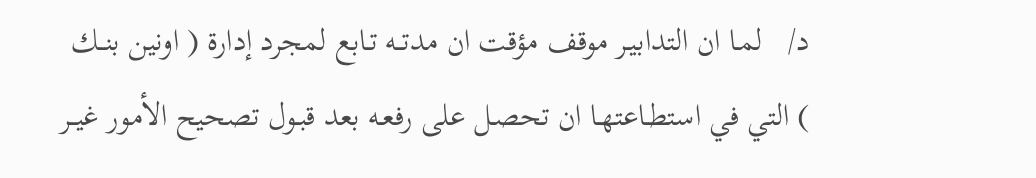د/   لمـا ان التدابيـر موقف مؤقت ان مدتــه تـابع لمجرد إدارة ( اونين بنــك ) التي في استطـاعتهـا ان تحصـل على رفعـه بعد قبـول تصحيح الأمور غيــر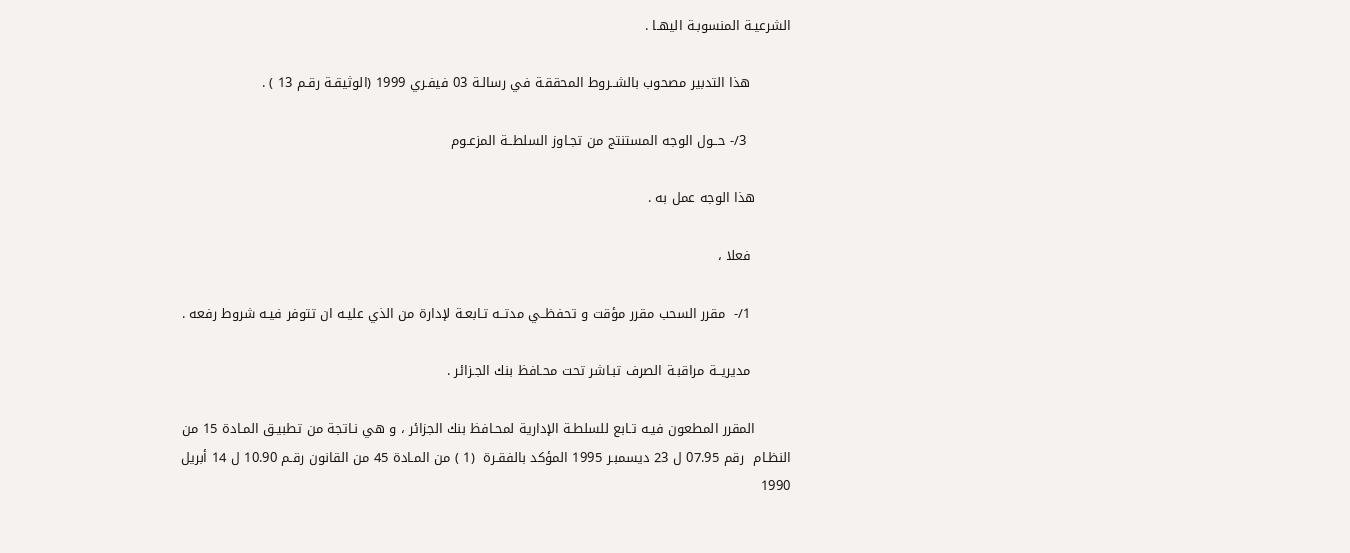الشرعيـة المنسوبـة اليهـا .

         هذا التدبير مصحوب بالشــروط المحققـة في رسالـة 03 فيفـري 1999 (الوثيقـة رقـم 13 ) .

          3/- حــول الوجه المستنتج من تجـاوز السلطــة المزعـوم

        هذا الوجه عمل به .

         فعلا ،

         1/-  مقرر السحب مقرر مؤقت و تحفظــي مدتــه تـابعـة لإدارة من الذي عليـه ان تتوفر فيـه شروط رفعه .

         مديريــة مراقبـة الصرف تبـاشر تحت محـافظ بنك الجـزائر .

        المقرر المطعون فيـه تـابع للسلطـة الإدارية لمحـافظ بنك الجزائر ، و هي نـاتجة من تطبيـق المـادة 15 من النظـام  رقم 07.95 ل 23 ديسمبـر 1995 المؤكد بالفقـرة  (1 ) من المـادة 45 من القانون رقـم 10.90 ل 14 أبريل 1990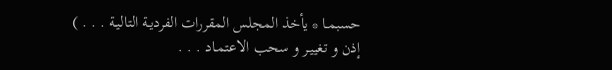حسبمـا * يأخذ المجلس المقررات الفرديـة التاليـة . . . ) إذن و تغييـر و سحب الاعتمـاد . . .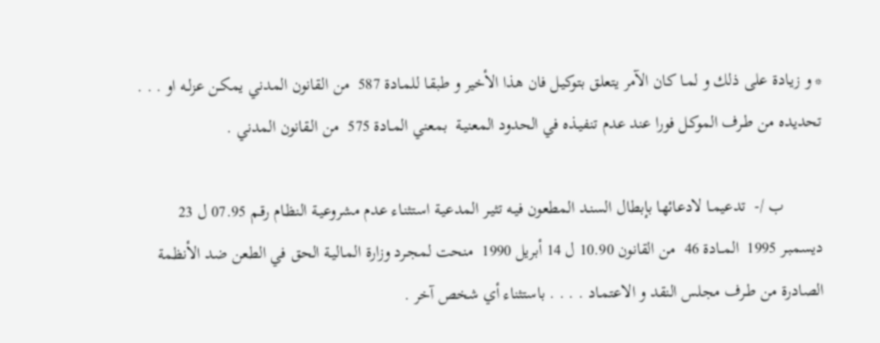* و زيـادة على ذلك و لمـا كان الآمر يتعلق بتوكيـل فان هذا الأخير و طبقـا للمـادة 587  من القانون المدني يمكـن عزلـه او . . . تحديده من طـرف الموكـل فورا عند عدم تنفيـذه في الحدود المعنيـة  بمعني المـادة 575  من الـقانون المدني .

         ب /-  تدعيمـا لادعائها بإبطال السنـد المطعون فيـه تثيـر المدعيـة استثنـاء عدم مشروعيـة النظـام رقـم 07.95 ل 23 ديسمبـر 1995  المــادة 46  من القانون 10.90 ل 14 أبريل 1990  منحت لمجـرد وزارة المـاليـة الحق في الطعن ضد الأنظمة الصادرة من طـرف مجلس النقد و الاعتمـاد . . . . باستثناء أي شخص آخر .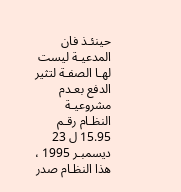حينئـذ فان المدعيـة ليست لهـا الصفـة لتثير  الدفع بعـدم مشروعيـة النظـام رقـم 15.95 ل 23 ديسمبـر 1995 ، هذا النظـام صدر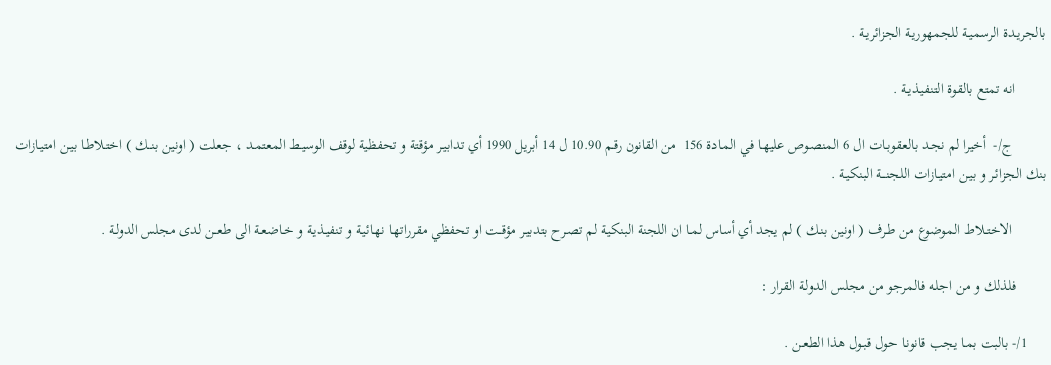بالجريـدة الرسميـة للجمهوريـة الجزائريـة .

        انه تمتع بالقوة التنفيـذيـة .

         ج/-  أخيرا لم نجـد بالعقوبـات ال 6 المنصـوص عليهـا في المـادة 156  من القانون رقـم 10.90 ل 14 أبريل 1990 أي تدابيـر مؤقتة و تحفظية لوقف الوسيـط المعتمـد ، جعلت ( اونين بنــك ) اختـلاطـا بيـن امتيـازات  بنك الجزائـر و بيـن امتيـازات اللجنـــة البنكيـة .

         الاختــلاط الموضوع من طـرف ( اونين بنـك ) لم يجد أي أساس لمـا ان اللجنة البنكيـة لم تصـرح بتدبيـر مؤقــت او تحفظي مقرراتهـا نهـائيـة و تنفيـذيـة و خـاضعـة الى طعــن لدى مجلس الدولـة .

        فلذلك و من اجلـه فالمرجو من مجلس الدولـة القرار :

     1/- بالبت بمـا يجب قانونـا حول قبـول هذا الطعـن .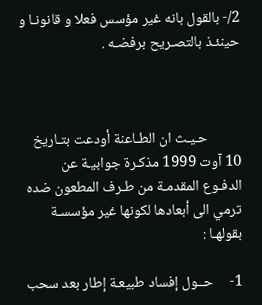2/- بالقول بانه غير مؤسس فعلا و قانونـا و حينئـذ بالتصـريح برفضـه .



          حـيـث ان الطـاعنة أودعت بتـاريخ 10 آوت 1999 مذكـرة جوابيـة عن الدفـوع المقدمـة من طـرف المطعون ضده  ترمي الى أبعادها لكونها غير مؤسسـة بقولهـا :

1-     حــول إفساد طبيعـة إطار بعد سحب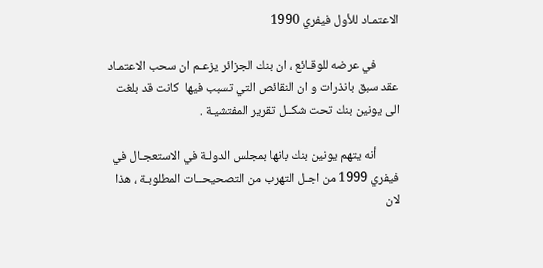الاعتمـاد للأول فيفري 1990

        في عرضه للوقـائع ، ان بنك الجزائر يزعـم ان سحب الاعتمـاد عقد سبق بانذرات و ان النقائص التي تسبب فيها  كانت قد بلغت الى يونين بنك تحت شكــل تقرير المفتشيـة .

        أنه يتهم يونين بنك بانها بمجلس الدولـة في الاستعجـال في فيفري 1999 من اجـل التهرب من التصحيحــات المطلوبـة ، هذا لان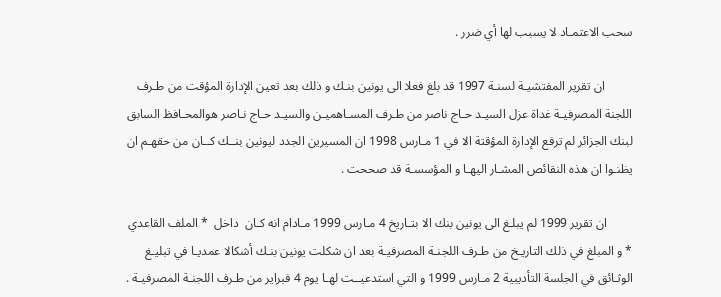سحب الاعتمـاد لا يسبب لها أي ضرر .

         ان تقرير المفتشيـة لسنـة 1997 قد بلغ فعلا الى يونين بنـك و ذلك بعد تعين الإدارة المؤقت من طـرف اللجنة المصرفيـة غداة عزل السيـد حـاج ناصر من طـرف المسـاهميـن والسيـد حـاج نـاصر هوالمحـافظ السابق لبنك الجزائر لم ترفع الإدارة المؤقتة الا في 1 مـارس 1998 ان المسيرين الجدد ليونين بنــك كــان من حقهـم ان يظنـوا ان هذه النقائص المشـار اليهـا و المؤسسـة قد صححت .

        ان تقرير 1999 لم يبلـغ الى يونين بنك الا بتـاريخ 4 مـارس 1999 مـادام انه كـان  داخل  * الملف القاعدي * و المبلغ في ذلك التاريـخ من طـرف اللجنـة المصرفيـة بعد ان شكلت يونين بنـك أشكالا عمديـا في تبليـغ الوثـائق في الجلسة التأديبية 2 مـارس 1999 و التي استدعيــت لهـا يوم 4 فبراير من طـرف اللجنـة المصرفيـة .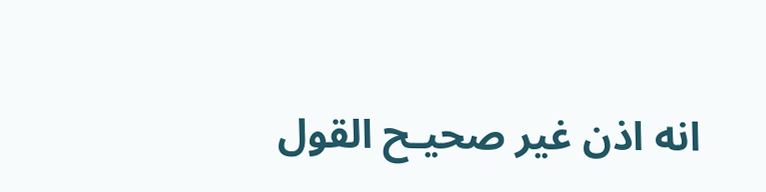انه اذن غير صحيـح القول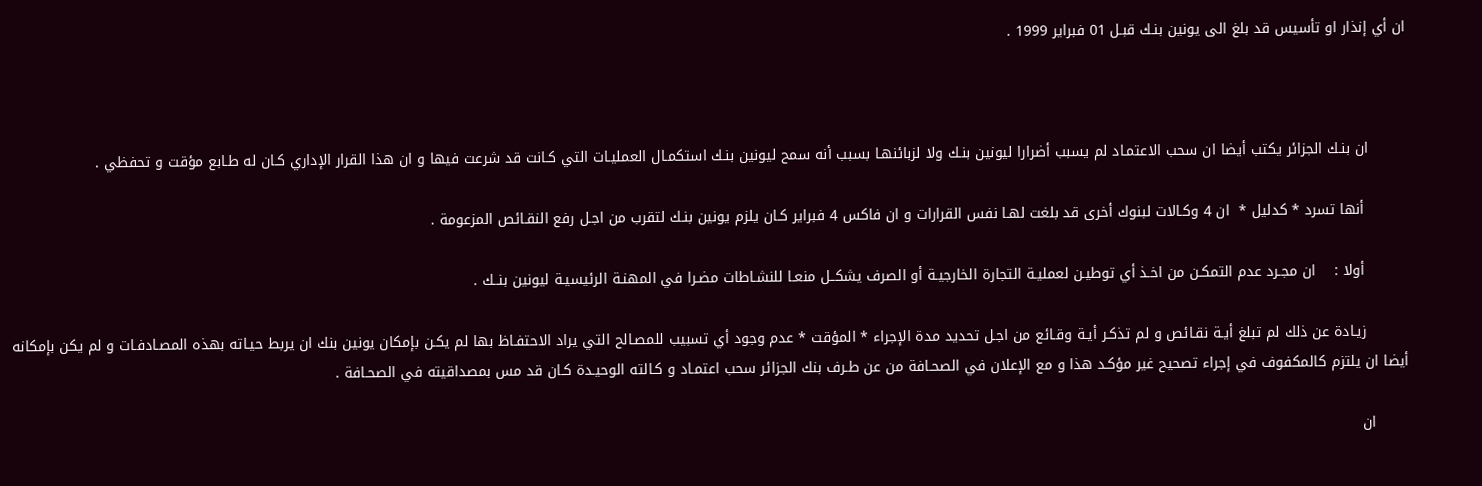ان أي إنذار او تأسيس قد بلغ الى يونين بنـك قبـل 01 فبراير 1999 .



        ان بنـك الجزائر يكتب أيضا ان سحب الاعتمـاد لم يسبب أضرارا ليونين بنـك ولا لزبائنهـا بسبب أنه سمح ليونين بنـك استكمـال العمليـات التي كـانت قد شرعت فيها و ان هذا القرار الإداري كـان له طـابع مؤقت و تحفظي .

         أنها تسرد * كدليل *  ان 4 وكـالات لبنوك أخرى قد بلغت لهـا نفس القرارات و ان فاكس 4 فبراير كـان يلزم يونين بنـك لتقرب من اجـل رفع النقـائص المزعومة .

         أولا :    ان مجـرد عدم التمكـن من اخـذ أي توطيـن لعمليـة التجارة الخارجيـة أو الصرف يشكــل منعـا للنشـاطات مضـرا في المهنـة الرئيسيـة ليونين بنــك .

         زيـادة عن ذلك لم تبلغ أيـة نقـائص و لم تذكـر أيـة وقـائع من اجـل تحديد مدة الإجراء * المؤقت * عدم وجود أي تسبيب للمصـالح التي يراد الاحتفـاظ بها لم يكـن بإمكان يونين بنك ان يربط حيـاته بهذه المصـادفـات و لم يكن بإمكانه أيضا ان يلتزم كالمكفوف في إجراء تصحيح غير مؤكـد هذا و مع الإعلان في الصحـافة من عن طـرف بنك الجزائر سحب اعتمـاد و كـالته الوحيـدة كـان قد مس بمصداقيته في الصحـافة .

       ان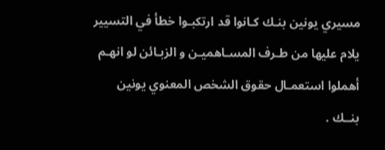مسيري يونين بنـك كـانوا قد ارتكبـوا خطأ في التسيير يلام عليها من طـرف المسـاهميـن و الزبـائن لو انهـم أهملوا استعمـال حقوق الشخص المعنوي يونين بنــك .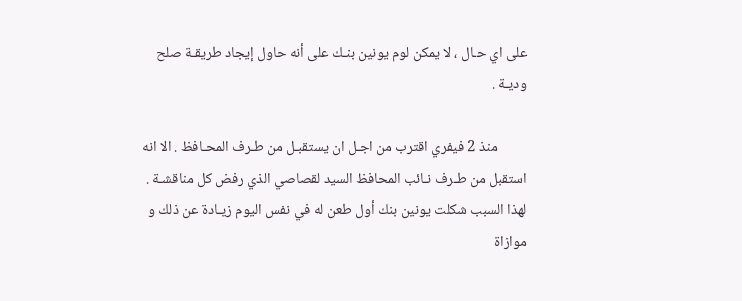على اي حـال ، لا يمكن لوم يونين بنـك على أنه حاول إيجاد طريقـة صلح وديـة .

         منذ 2 فيفري اقترب من اجـل ان يستقبـل من طـرف المحـافظ . الا انه استقبل من طـرف نـائب المحافظ السيد لقصاصي الذي رفض كل مناقشـة . لهذا السبب شكلت يونين بنك أول طعن له في نفس اليوم زيـادة عن ذلك و موازاة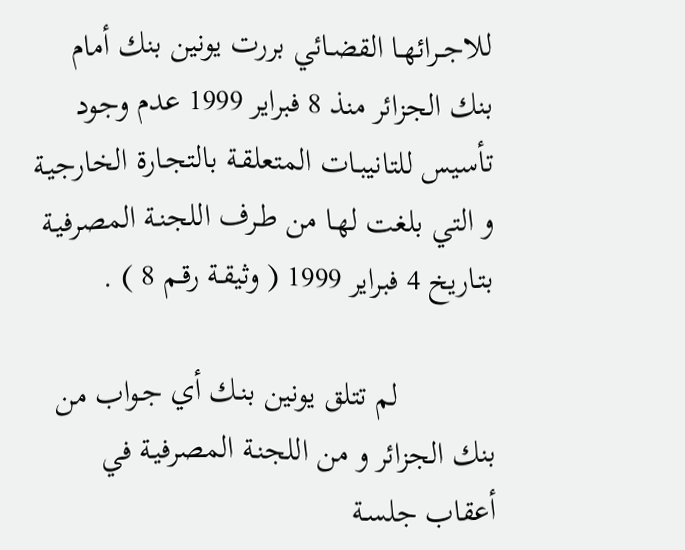للاجــرائهـا القضـائي بررت يونين بنك أمام بنك الجزائر منذ 8 فبراير 1999 عدم وجود تأسيس للتانيبـات المتعلقـة بالتجـارة الخارجيـة و التي بلغت لهـا من طـرف اللجنـة المصرفيـة بتـاريخ 4 فبراير 1999 ( وثيقـة رقـم 8 ) .

            لم تتلق يونين بنـك أي جـواب من بنك الجزائر و من اللجنـة المصرفيـة في أعقاب جلسـة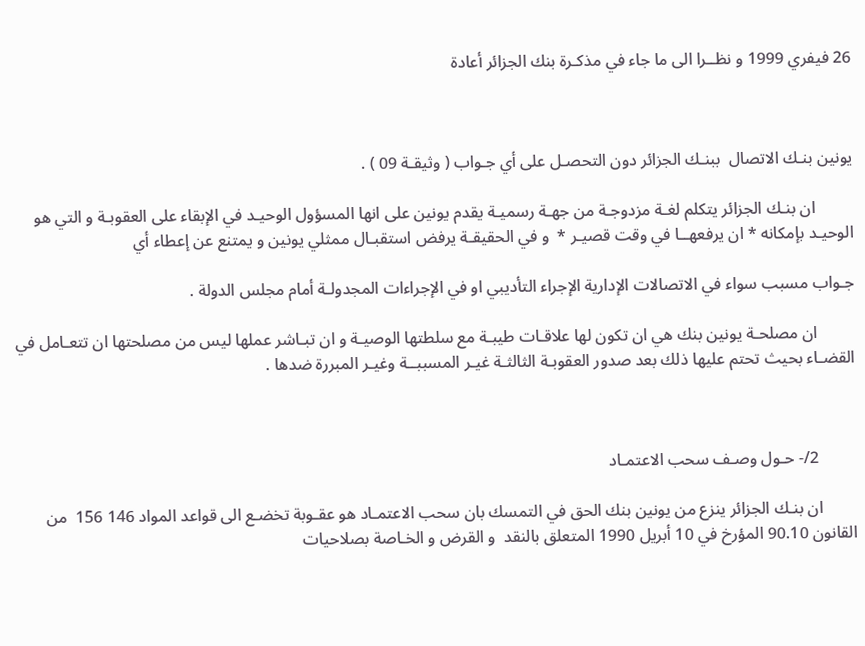26 فيفري 1999 و نظــرا الى ما جاء في مذكـرة بنك الجزائر أعادة



يونين بنـك الاتصال  ببنـك الجزائر دون التحصـل على أي جـواب ( وثيقـة 09 ) .

         ان بنـك الجزائر يتكلم لغـة مزدوجـة من جهـة رسميـة يقدم يونين على انها المسؤول الوحيـد في الإبقاء على العقوبـة و التي هو الوحيـد بإمكانه * ان يرفعهــا في وقت قصيـر *  و في الحقيقـة يرفض استقبـال ممثلي يونين و يمتنع عن إعطاء أي

جـواب مسبب سواء في الاتصالات الإدارية الإجراء التأديبي او في الإجراءات المجدولـة أمام مجلس الدولة .

         ان مصلحـة يونين بنك هي ان تكون لها علاقـات طيبـة مع سلطتها الوصيـة و ان تبـاشر عملها ليس من مصلحتها ان تتعـامل في القضـاء بحيث تحتم عليها ذلك بعد صدور العقوبـة الثالثـة غيـر المسببــة وغيـر المبررة ضدها .



         2/- حـول وصـف سحب الاعتمـاد

        ان بنـك الجزائر ينزع من يونين بنك الحق في التمسك بان سحب الاعتمـاد هو عقـوبة تخضـع الى قواعد المواد 146 156  من القانون 90.10 المؤرخ في 10 أبريل 1990 المتعلق بالنقد  و القرض و الخـاصة بصلاحيات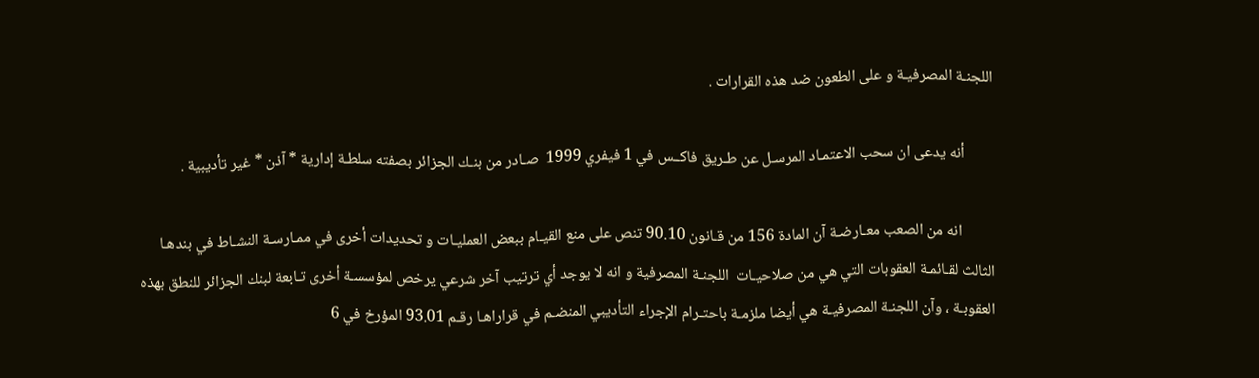اللجنـة المصرفيـة و على الطعون ضد هذه القرارات .

        أنه يدعى ان سحب الاعتمـاد المرسـل عن طـريق فاكــس في 1 فيفري 1999  صـادر من بنـك الجزائر بصفته سلطـة إدارية * آذن * غير تأديبية .

         انه من الصعب معـارضـة آن المادة 156 من قـانون 90.10 تنص على منع القيـام ببعض العمليـات و تحديدات أخرى في ممـارسـة النشـاط في بندهـا الثالث لقـائمـة العقوبات التي هي من صلاحيـات  اللجنـة المصرفية و انه لا يوجد أي ترتيب آخر شرعي يرخص لمؤسسـة أخرى تـابعة لبنك الجزائر للنطق بهذه العقوبـة ، وآن اللجنـة المصرفيـة هي أيضا ملزمـة باحتـرام الإجراء التأديبي المنضـم في قراراهـا رقـم 93.01 المؤرخ في 6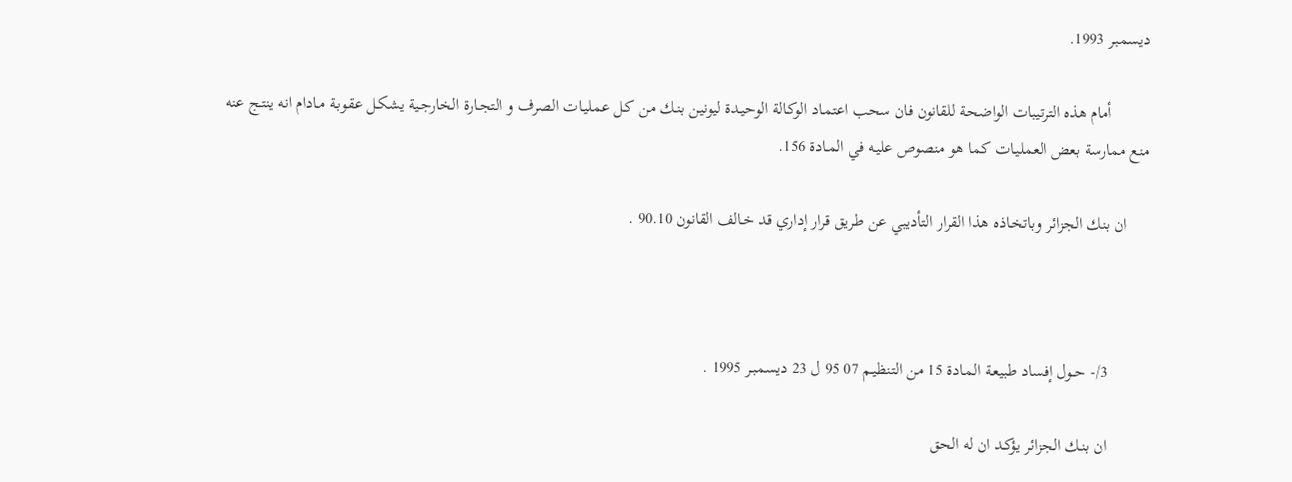ديسمبـر 1993.

         أمام هذه الترتيبات الواضحـة للقانون فان سحب اعتمـاد الوكـالة الوحيـدة ليونين بنـك من كـل عمليـات الصرف و التجـارة الخارجـية يشكـل عقوبـة مـادام انه ينتـج عنه منع ممارسة بعض العمليـات كما هو منصوص عليـه في المـادة 156.

     ان بنك الجزائر وباتخـاذه هذا القرار التأديبي عن طريق قرار إداري قد خـالف القانون 90.10 .



         3/- حــول إفساد طبيعـة المـادة 15 من التنظيـم 07 95 ل 23 ديسمبـر 1995 .

         ان بنـك الجزائر يؤكـد ان له الحق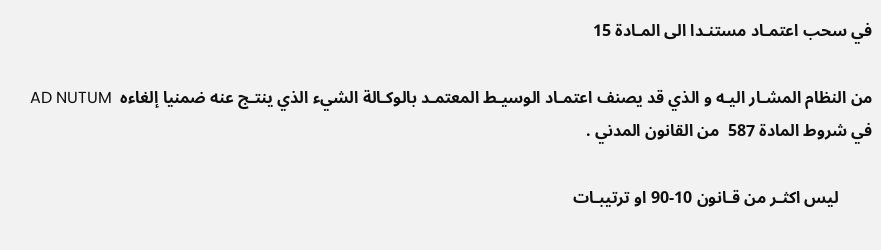في سحب اعتمـاد مستنـدا الى المـادة 15

من النظام المشـار اليـه و الذي قد يصنف اعتمـاد الوسيـط المعتمـد بالوكـالة الشيء الذي ينتـج عنه ضمنيا إلغاءه  AD NUTUM   في شروط المادة 587  من القانون المدني .

        ليس اكثـر من قـانون 10-90 او ترتيبـات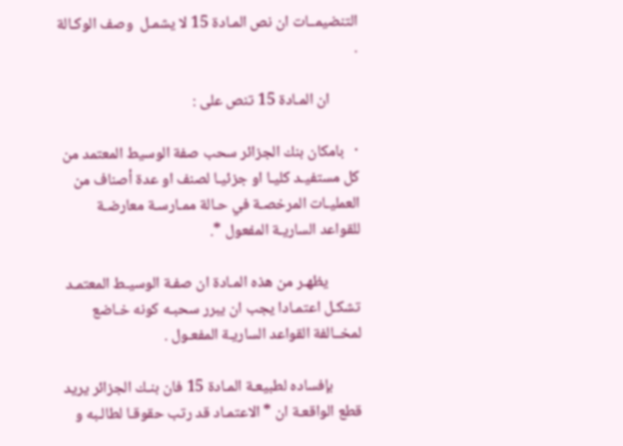التنضيمــات ان نص المـادة 15 لا يشمـل  وصف الوكـالة .

        ان المـادة 15 تنص على :

·   بامكان بنك الجزائر سحب صفة الوسيط المعتمد من كل مستفيـد كليـا او جزئيـا لصنف او عدة أصناف من العمليـات المرخصـة في حـالة ممـارسـة معارضـة للقواعد الساريـة المفعول *.

         يظهـر من هذه المـادة ان صفـة الوسيـط المعتمـد تشكـل اعتمـادا يجب ان يبرر سحبـه كونه خـاضع لمخــالفة القواعد الساريـة المفعـول .

        بإفساده لطبيعـة المـادة 15 فان بنـك الجزائر يريد قطع الواقعـة ان * الاعتمـاد قد رتب حقوقـا لطالـبه و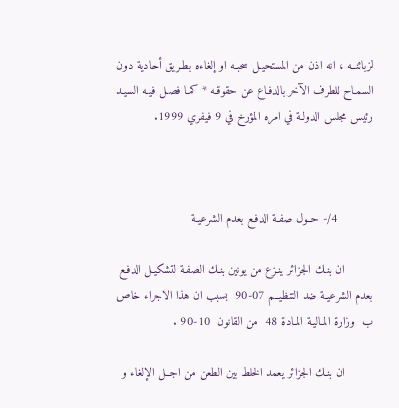لزبائنــه ، انه اذن من المستحيـل سحبـه او إلغاءه بطـريق أحادية دون السمـاح للطرف الآخر بالدفـاع عن حقوقـه * كمـا فصـل فيـه السيـد رئيس مجلس الدولـة في امره المؤرخ في 9 فيفري 1999.



          4/- حــول صفـة الدفـع بعدم الشرعيـة

        ان بنـك الجزائر ينـزع من يونين بنـك الصفـة لتشكيـل الدفـع بعدم الشرعيـة ضد التنظيــم 07-90  بسبب ان هذا الاجراء خاص ب  وزارة المـاليـة المـادة 48  من القانون  10-90 .

        ان بنـك الجزائر يعمد الخلط بين الطعن من اجــل الإلغاء و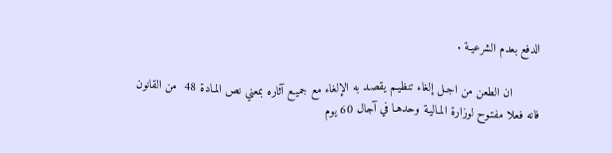الدفع بعدم الشرعيـة .

        ان الطعن من اجـل إلغاء تنظيـم يقصـد به الإلغاء مع جميـع آثاره بمعني نص المـادة 48  من القانون فانه فعلا مفتـوح لوزارة المـاليـة وحدهـا في آجال 60 يوم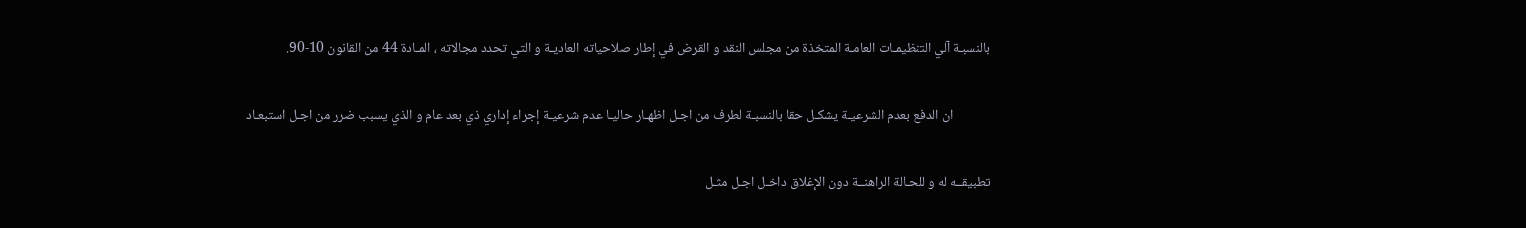بالنسبـة آلي التنظيمـات العامـة المتخذة من مجلس النقد و القرض في إطار صلاحياته العاديـة و التي تحدد مجالاته ، المـادة 44 من القانون 10-90.

            ان الدفع بعدم الشرعيـة يشكـل حقا بالنسبـة لطرف من اجـل اظهـار حاليـا عدم شرعيـة إجراء إداري ذي بعد عام و الذي يسبب ضرر من اجـل استبعـاد

تطبيقــه له و للحـالة الراهنــة دون الإغلاق داخـل اجـل مثـل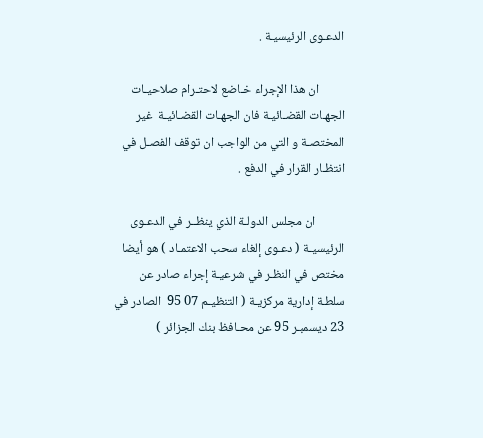الدعـوى الرئيسيـة .

         ان هذا الإجراء خـاضع لاحتـرام صلاحيـات الجهـات القضـائيـة فان الجهـات القضـائيـة  غير المختصـة و التي من الواجب ان توقف الفصـل في انتظـار القرار في الدفع .

          ان مجلس الدولـة الذي ينظــر في الدعـوى الرئيسيـة ( دعـوى إلغاء سحب الاعتمـاد ) هو أيضا مختص في النظـر في شرعيـة إجراء صادر عن سلطـة إدارية مركزيـة ( التنظيـم 07 95  الصادر في 23 ديسمبـر 95 عن محـافظ بنك الجزائر )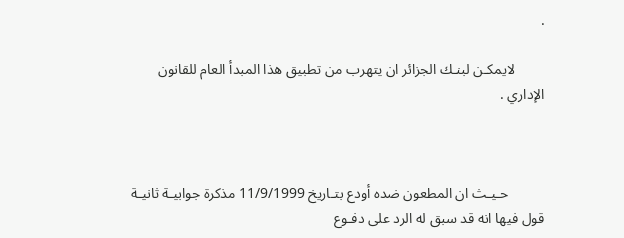.

        لايمكـن لبنـك الجزائر ان يتهرب من تطبيق هذا المبدأ العام للقانون الإداري .



          حـيـث ان المطعون ضده أودع بتـاريخ 11/9/1999 مذكرة جوابيـة ثانيـة قول فيها انه قد سبق له الرد على دفـوع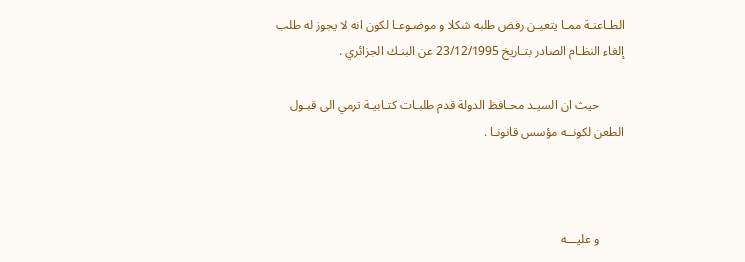الطـاعنـة ممـا يتعيـن رفض طلبه شكلا و موضـوعـا لكون انه لا يجوز له طلب إلغاء النظـام الصادر بتـاريخ 23/12/1995 عن البنـك الجزائري .

        حيث ان السيـد محـافظ الدولة قدم طلبـات كتـابيـة ترمي الى قبـول الطعن لكونــه مؤسس قانونـا .



        و عليـــه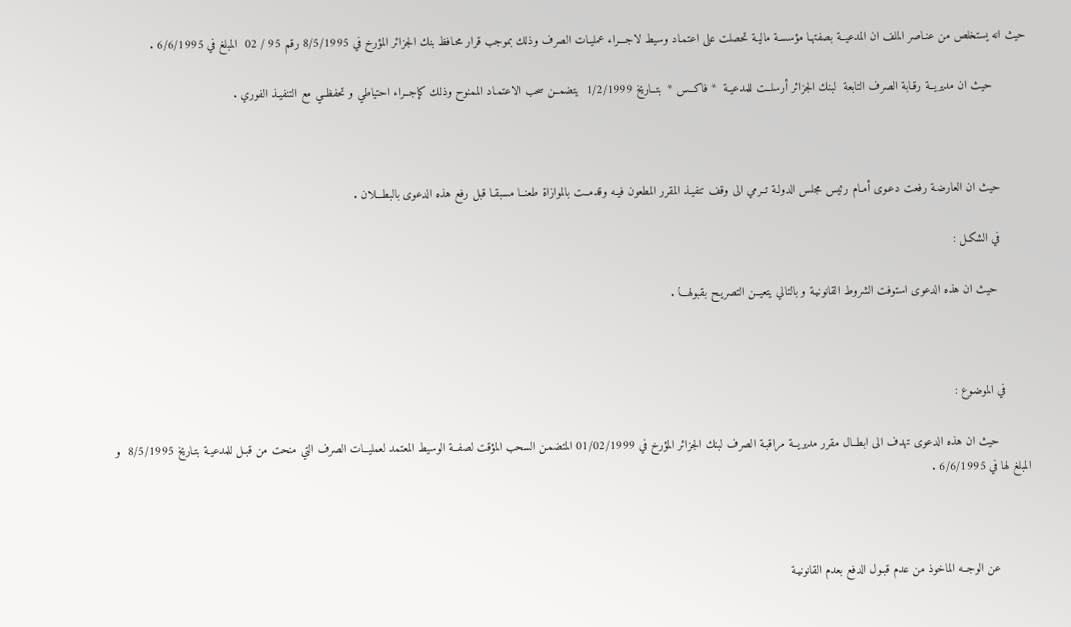حيث انه يستخلص من عنـاصر الملف ان المدعيــة بصفتهـا مؤسسـة ماليـة تحصلت على اعتمـاد وسيط لاجـــراء عمليـات الصرف وذلك بموجب قرار محـافظ بنك الجزائر المؤرخ في 8/5/1995 رقم 95 / 02  المبلغ في 6/6/1995 .

          حيث ان مديريــة رقـابة الصرف التابعة  لبنك الجزائر أرسلــت للمدعيـة  * فاكــس *  بتــاريخ 1/2/1999  يتضمــن سحب الاعتمـاد الممنوح وذلك كإجــراء احتياطي و تحفظــي مع التنفيـذ الفوري .



        حيث ان العارضـة رفعت دعـوى أمـام رئيس مجلس الدولـة تــرمي الى وقف تنفيـذ المقرر المطعون فيـه وقدمــت بالموازاة طعنــا مسبقـا قبل رفع هذه الدعوى بالبطـــلان .

        في الشكـل :

         حيث ان هذه الدعوى استوفت الشروط القانونيـة و بالتالي يتعيــن التصريـح بقبولهـــا .



       في الموضـوع :

         حيث ان هذه الدعوى تهدف الى ابطــال مقرر مديريــة مراقبـة الصرف لبنك الجزائر المؤرخ في 01/02/1999 المتضمـن السحب المؤقت لصفــة الوسيط المعتمد لعمليــات الصرف التي منحت من قبـل للمدعيـة بتـاريخ 8/5/1995  و المبلغ لها في 6/6/1995 .



         عن الوجــه الماخوذ من عدم قبـول الدفع بعدم القانونيـة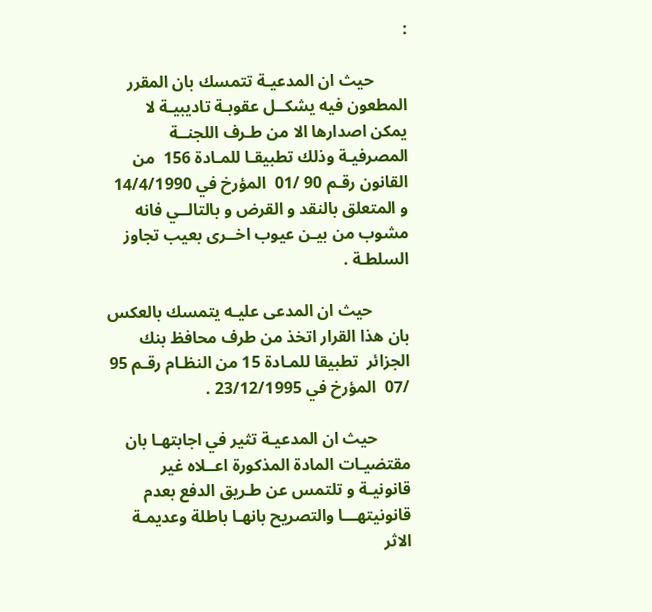:

        حيث ان المدعيـة تتمسك بان المقرر المطعون فيه يشكــل عقوبـة تاديبيـة لا يمكن اصدارها الا من طـرف اللجنــة المصرفيـة وذلك تطبيقـا للمـادة 156  من القانون رقـم 90 /01  المؤرخ في 14/4/1990 و المتعلق بالنقد و القرض و بالتالــي فانه مشوب من بيـن عيوب اخــرى بعيب تجاوز السلطـة .

         حيث ان المدعى عليـه يتمسك بالعكس بان هذا القرار اتخذ من طرف محافظ بنك الجزائر  تطبيقا للمـادة 15 من النظـام رقـم 95 /07  المؤرخ في 23/12/1995 .

        حيث ان المدعيـة تثير في اجابتهـا بان مقتضيـات المادة المذكورة اعــلاه غير قانونيـة و تلتمس عن طـريق الدفع بعدم قانونيتهـــا والتصريح بانهـا باطلة وعديمـة الاثر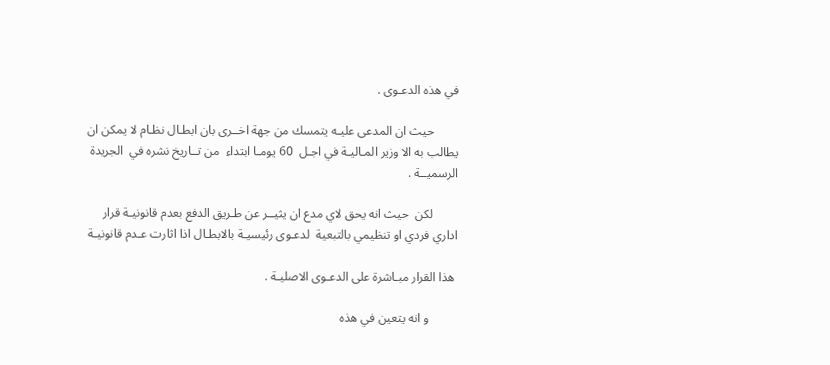في هذه الدعـوى .

        حيث ان المدعى عليـه يتمسك من جهة اخــرى بان ابطـال نظـام لا يمكن ان يطالب به الا وزير المـاليـة في اجـل  60 يومـا ابتداء  من تــاريخ نشره في  الجريدة الرسميــة .

        لكن  حيث انه يحق لاي مدع ان يثيــر عن طـريق الدفع بعدم قانونيـة قرار اداري فردي او تنظيمي بالتبعية  لدعـوى رئيسيـة بالابطـال اذا اثارت عـدم قانونيـة

 هذا القرار مبـاشرة على الدعـوى الاصليـة .

         و انه يتعين في هذه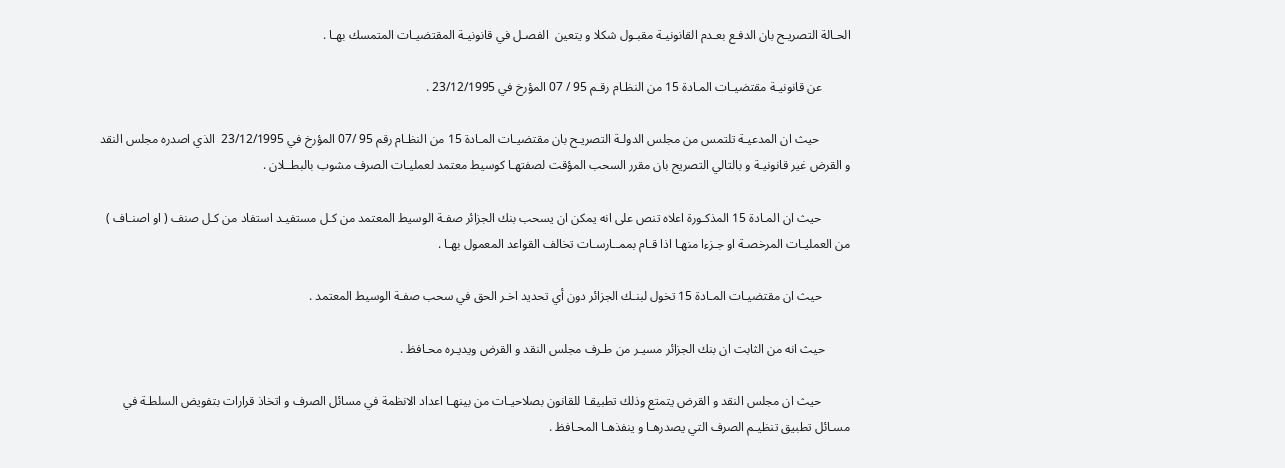الحـالة التصريـح بان الدفـع بعـدم القانونيـة مقبـول شكلا و يتعين  الفصـل في قانونيـة المقتضيـات المتمسك بهـا .

         عن قانونيـة مقتضيـات المـادة 15 من النظـام رقـم 95 / 07 المؤرخ في 23/12/1995 .

          حيث ان المدعيـة تلتمس من مجلس الدولـة التصريـح بان مقتضيـات المـادة 15 من النظـام رقم 95 /07 المؤرخ في 23/12/1995  الذي اصدره مجلس النقد و القرض غير قانونيـة و بالتالي التصريح بان مقرر السحب المؤقت لصفتهـا كوسيط معتمد لعمليـات الصرف مشوب بالبطــلان .

         حيث ان المـادة 15 المذكـورة اعلاه تنص على انه يمكن ان يسحب بنك الجزائر صفـة الوسيط المعتمد من كـل مستفيـد استفاد من كـل صنف ( او اصنـاف ) من العمليـات المرخصـة او جـزءا منهـا اذا قـام بممــارسـات تخالف القواعد المعمول بهـا .

         حيث ان مقتضيـات المـادة 15 تخول لبنـك الجزائر دون أي تحديد اخـر الحق في سحب صفـة الوسيط المعتمد .

        حيث انه من الثابت ان بنك الجزائر مسيـر من طـرف مجلس النقد و القرض ويديـره محـافظ .

         حيث ان مجلس النقد و القرض يتمتع وذلك تطبيقـا للقانون بصلاحيـات من بينهـا اعداد الانظمة في مسائل الصرف و اتخاذ قرارات بتفويض السلطـة في مسـائل تطبيق تنظيـم الصرف التي يصدرهـا و ينفذهـا المحـافظ .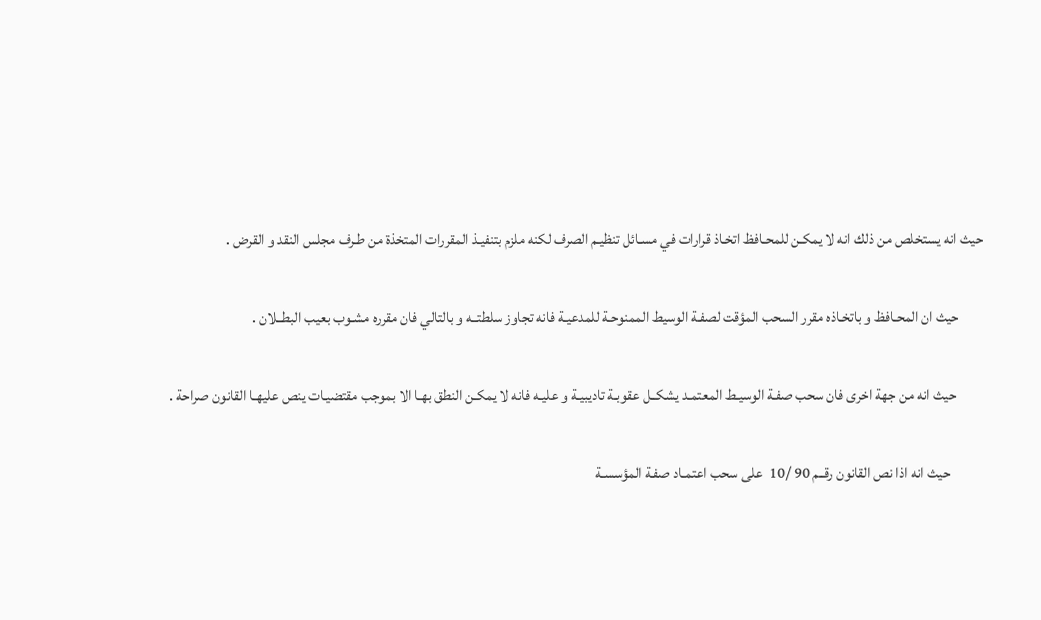حيث انه يستخلص من ذلك انه لا يمكـن للمحـافظ اتخـاذ قرارات في مسـائل تنظيـم الصرف لكنه ملزم بتنفيـذ المقررات المتخذة من طـرف مجلس النقد و القرض .

        حيث ان المحـافظ و باتخـاذه مقرر السحب المؤقت لصفـة الوسيط الممنوحـة للمدعيـة فانه تجاوز سلطتــه و بالتالي فان مقرره مشـوب بعيب البطــلان .

         حيث انه من جهة اخرى فان سحب صفـة الوسيـط المعتمـد يشكــل عقوبـة تاديبيـة و عليـه فانه لا يمكـن النطق بهـا الا بموجب مقتضيـات ينص عليهـا القانون صراحة .

           حيث انه اذا نص القانون رقــم 90 /10  على سحب اعتمـاد صفـة المؤسسـة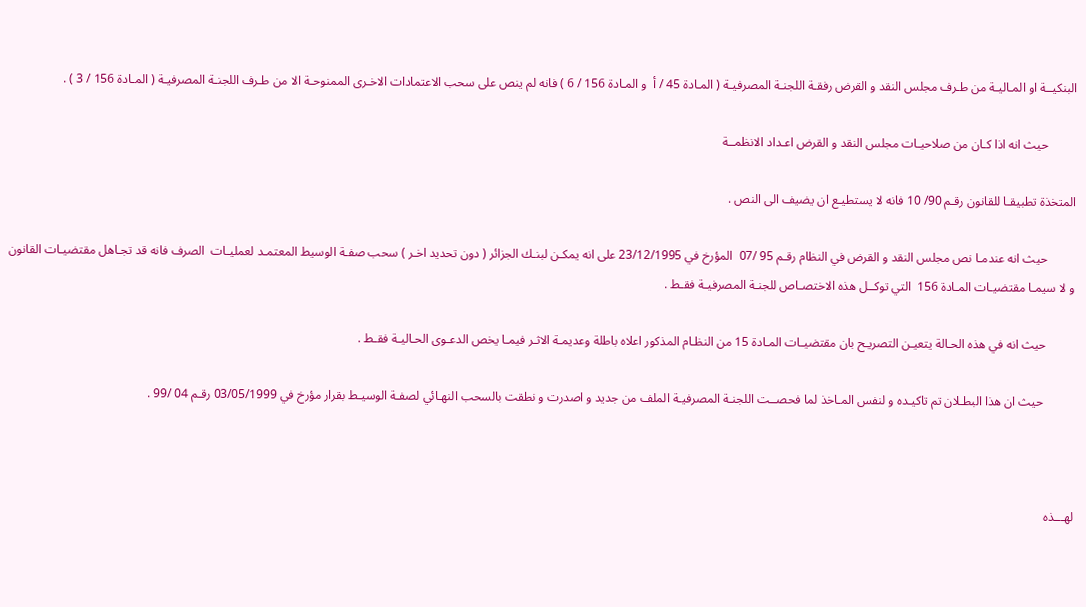البنكيــة او المـاليـة من طـرف مجلس النقد و القرض رفقـة اللجنـة المصرفيـة ( المـادة 45 / أ  و المـادة 156 / 6 ) فانه لم ينص على سحب الاعتمادات الاخـرى الممنوحـة الا من طـرف اللجنـة المصرفيـة ( المـادة 156 / 3 ) .

         حيث انه اذا كـان من صلاحيـات مجلس النقد و القرض اعـداد الانظمــة

المتخذة تطبيقـا للقانون رقـم 90/ 10 فانه لا يستطيـع ان يضيف الى النص .

         حيث انه عندمـا نص مجلس النقد و القرض في النظام رقـم 95 /07  المؤرخ في 23/12/1995 على انه يمكـن لبنـك الجزائر ( دون تحديد اخـر ) سحب صفـة الوسيط المعتمـد لعمليـات  الصرف فانه قد تجـاهل مقتضيـات القانون و لا سيمـا مقتضيـات المـادة 156  التي توكــل هذه الاختصـاص للجنـة المصرفيـة فقـط .

         حيث انه في هذه الحـالة يتعيـن التصريـح بان مقتضيـات المـادة 15 من النظـام المذكور اعلاه باطلة وعديمـة الاثـر فيمـا يخص الدعـوى الحـاليـة فقـط .

          حيث ان هذا البطـلان تم تاكيـده و لنفس المـاخذ لما فحصــت اللجنـة المصرفيـة الملف من جديد و اصدرت و نطقت بالسحب النهـائي لصفـة الوسيـط بقرار مؤرخ في 03/05/1999 رقـم 04 /99 .



لهـــذه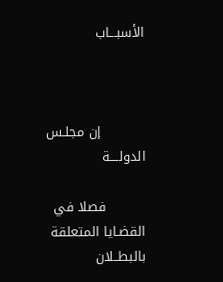الأسبـــاب



          إن مجلـس الدولــــة

         فصلا في القضـايا المتعلقة بالبطــلان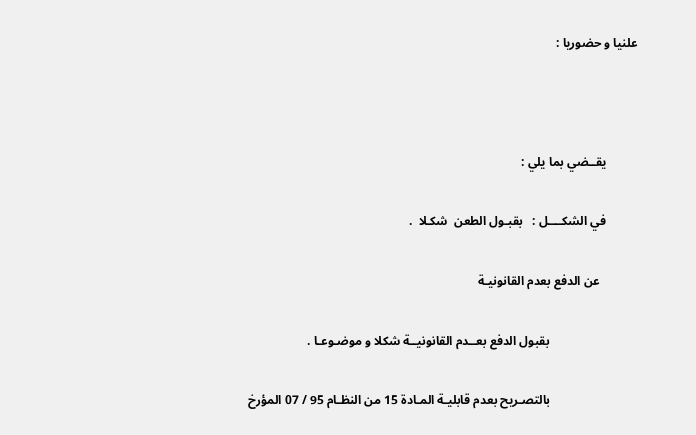علنيا و حضوريا :



          يقــضي بما يلي :

          في الشكــــل :   بقبـول الطعن  شكـلا  .

            عن الدفع بعدم القانونيـة

                            بقبول الدفع بعــدم القانونيــة شكلا و موضـوعـا .

                            بالتصـريح بعدم قابليـة المـادة 15 من النظـام 95 / 07 المؤرخ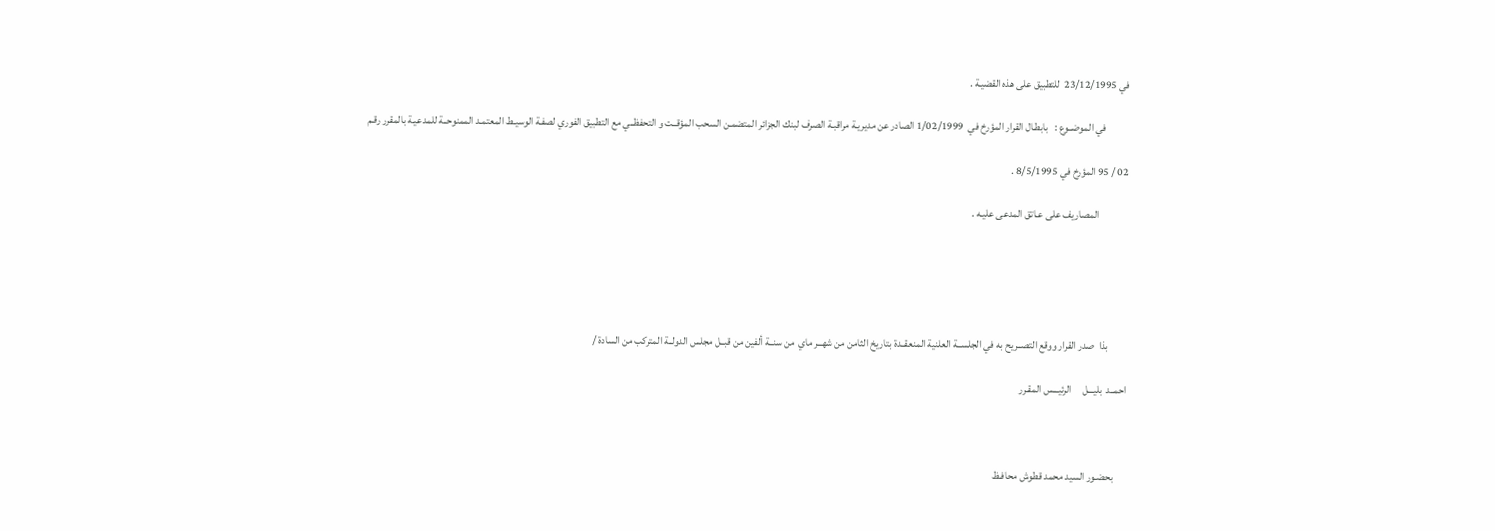في 23/12/1995  للتطبيق على هذه القضيـة .

           في الموضــوع :   بابطـال القرار المؤرخ في  1/02/1999 الصادر عن مديريـة مراقبـة الصرف لبنك الجزائر المتضمـن السحب المؤقــت و التحفظــي مع التطبيق الفوري لصفـة الوسيـط المعتمـد الممنوحــة للمدعيـة بالمقرر رقـم

02 / 95 المؤرخ في 8/5/1995 .

              المصاريف على عـاتق المدعى عليـه .





         بذا  صدر القرار ووقع التصــريح به في الجلســة العلنية المنعقــدة بتاريخ الثامن من شهــر ماي  من سنــة ألفين من قبــل مجلس الدولــة المتركب من السادة /

احمــد  بليـــل     الرئيـــس المقـرر



      بحضـور السيد محمد قطوش محافـظ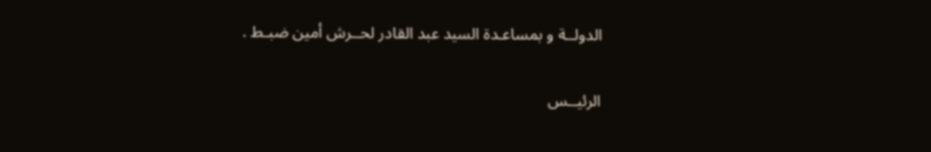الدولــة و بمساعـدة السيد عبد القادر لحــرش أمين ضبـط .

الرئيــس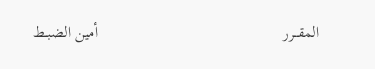المقـــرر                                              أمين الضبــط